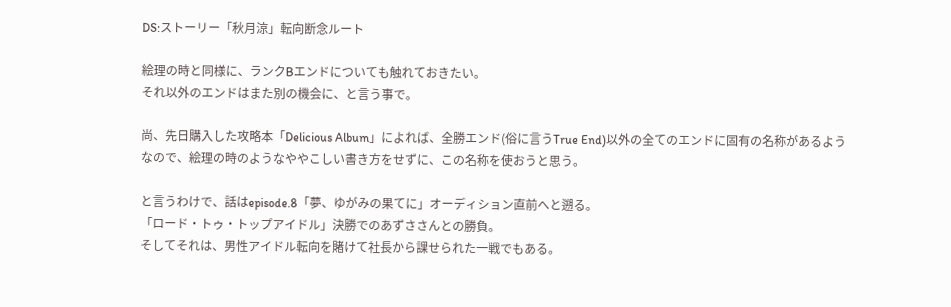DS:ストーリー「秋月涼」転向断念ルート

絵理の時と同様に、ランクBエンドについても触れておきたい。
それ以外のエンドはまた別の機会に、と言う事で。

尚、先日購入した攻略本「Delicious Album」によれば、全勝エンド(俗に言うTrue End)以外の全てのエンドに固有の名称があるようなので、絵理の時のようなややこしい書き方をせずに、この名称を使おうと思う。

と言うわけで、話はepisode.8「夢、ゆがみの果てに」オーディション直前へと遡る。
「ロード・トゥ・トップアイドル」決勝でのあずささんとの勝負。
そしてそれは、男性アイドル転向を賭けて社長から課せられた一戦でもある。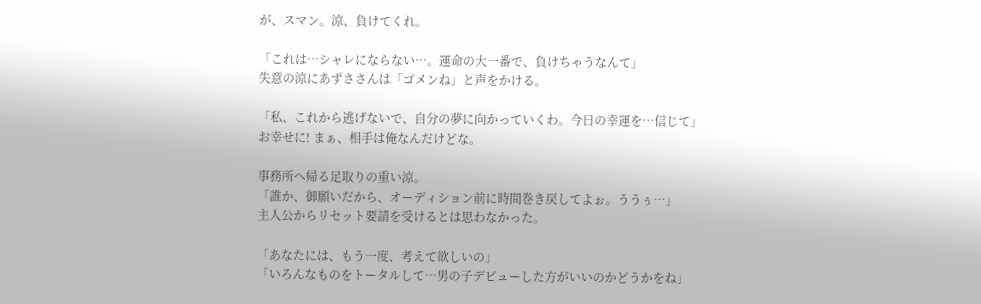が、スマン。涼、負けてくれ。

「これは…シャレにならない…。運命の大一番で、負けちゃうなんて」
失意の涼にあずささんは「ゴメンね」と声をかける。

「私、これから逃げないで、自分の夢に向かっていくわ。今日の幸運を…信じて」
お幸せに! まぁ、相手は俺なんだけどな。

事務所へ帰る足取りの重い涼。
「誰か、御願いだから、オーディション前に時間巻き戻してよぉ。ううぅ…」
主人公からリセット要請を受けるとは思わなかった。

「あなたには、もう一度、考えて欲しいの」
「いろんなものをトータルして…男の子デビューした方がいいのかどうかをね」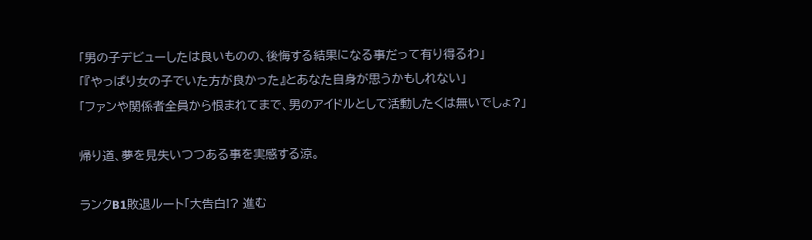「男の子デビューしたは良いものの、後悔する結果になる事だって有り得るわ」
「『やっぱり女の子でいた方が良かった』とあなた自身が思うかもしれない」
「ファンや関係者全員から恨まれてまで、男のアイドルとして活動したくは無いでしょ?」

帰り道、夢を見失いつつある事を実感する涼。

ランクB1敗退ルート「大告白!? 進む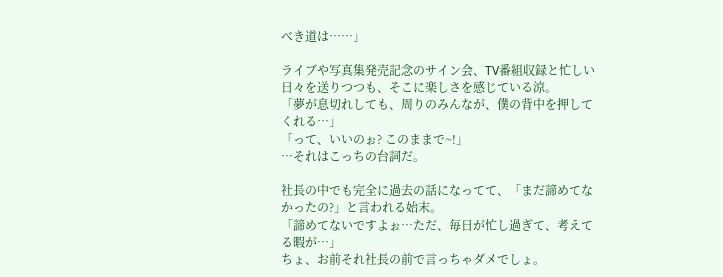べき道は……」

ライブや写真集発売記念のサイン会、TV番組収録と忙しい日々を送りつつも、そこに楽しさを感じている涼。
「夢が息切れしても、周りのみんなが、僕の背中を押してくれる…」
「って、いいのぉ? このままで~!」
…それはこっちの台詞だ。

社長の中でも完全に過去の話になってて、「まだ諦めてなかったの?」と言われる始末。
「諦めてないですよぉ…ただ、毎日が忙し過ぎて、考えてる暇が…」
ちょ、お前それ社長の前で言っちゃダメでしょ。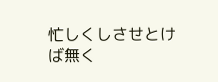忙しくしさせとけば無く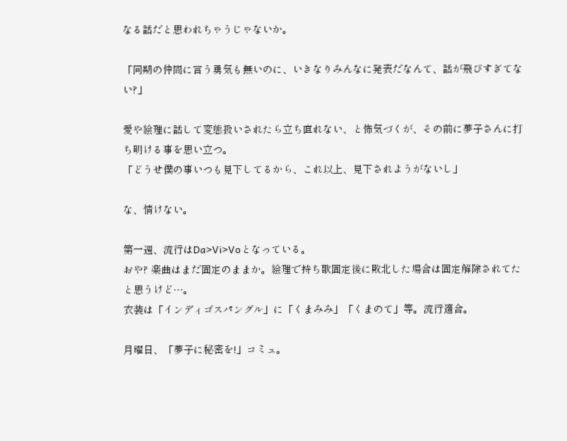なる話だと思われちゃうじゃないか。

「同期の仲間に言う勇気も無いのに、いきなりみんなに発表だなんて、話が飛びすぎてない?」

愛や絵理に話して変態扱いされたら立ち直れない、と怖気づくが、その前に夢子さんに打ち明ける事を思い立つ。
「どうせ僕の事いつも見下してるから、これ以上、見下されようがないし」

な、情けない。

第一週、流行はDa>Vi>Voとなっている。
おや? 楽曲はまだ固定のままか。絵理で持ち歌固定後に敗北した場合は固定解除されてたと思うけど…。
衣装は「インディゴスパングル」に「くまみみ」「くまのて」等。流行適合。

月曜日、「夢子に秘密を!」コミュ。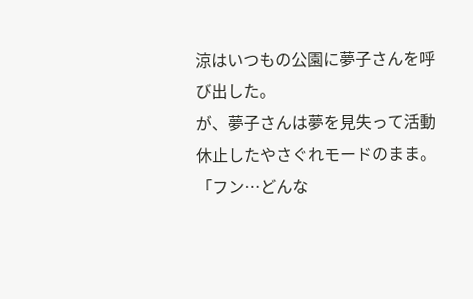涼はいつもの公園に夢子さんを呼び出した。
が、夢子さんは夢を見失って活動休止したやさぐれモードのまま。
「フン…どんな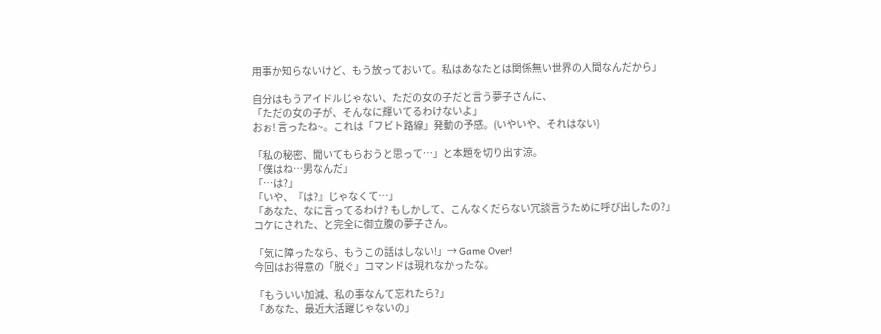用事か知らないけど、もう放っておいて。私はあなたとは関係無い世界の人間なんだから」

自分はもうアイドルじゃない、ただの女の子だと言う夢子さんに、
「ただの女の子が、そんなに輝いてるわけないよ」
おぉ! 言ったね~。これは「フビト路線」発動の予感。(いやいや、それはない)

「私の秘密、聞いてもらおうと思って…」と本題を切り出す涼。
「僕はね…男なんだ」
「…は?」
「いや、『は?』じゃなくて…」
「あなた、なに言ってるわけ? もしかして、こんなくだらない冗談言うために呼び出したの?」
コケにされた、と完全に御立腹の夢子さん。

「気に障ったなら、もうこの話はしない!」→ Game Over!
今回はお得意の「脱ぐ」コマンドは現れなかったな。

「もういい加減、私の事なんて忘れたら?」
「あなた、最近大活躍じゃないの」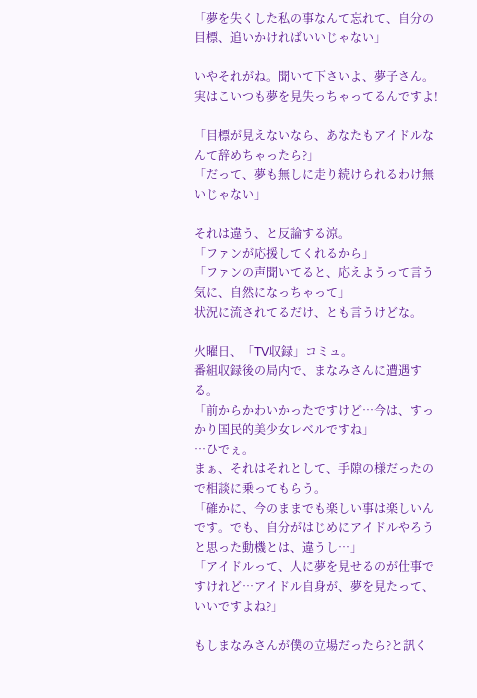「夢を失くした私の事なんて忘れて、自分の目標、追いかければいいじゃない」

いやそれがね。聞いて下さいよ、夢子さん。実はこいつも夢を見失っちゃってるんですよ!

「目標が見えないなら、あなたもアイドルなんて辞めちゃったら?」
「だって、夢も無しに走り続けられるわけ無いじゃない」

それは違う、と反論する涼。
「ファンが応援してくれるから」
「ファンの声聞いてると、応えようって言う気に、自然になっちゃって」
状況に流されてるだけ、とも言うけどな。

火曜日、「TV収録」コミュ。
番組収録後の局内で、まなみさんに遭遇する。
「前からかわいかったですけど…今は、すっかり国民的美少女レベルですね」
…ひでぇ。
まぁ、それはそれとして、手隙の様だったので相談に乗ってもらう。
「確かに、今のままでも楽しい事は楽しいんです。でも、自分がはじめにアイドルやろうと思った動機とは、違うし…」
「アイドルって、人に夢を見せるのが仕事ですけれど…アイドル自身が、夢を見たって、いいですよね?」

もしまなみさんが僕の立場だったら?と訊く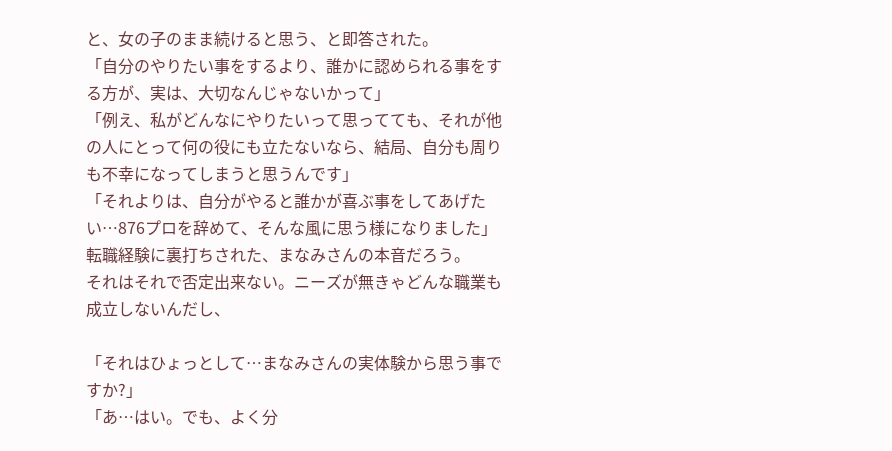と、女の子のまま続けると思う、と即答された。
「自分のやりたい事をするより、誰かに認められる事をする方が、実は、大切なんじゃないかって」
「例え、私がどんなにやりたいって思ってても、それが他の人にとって何の役にも立たないなら、結局、自分も周りも不幸になってしまうと思うんです」
「それよりは、自分がやると誰かが喜ぶ事をしてあげたい…876プロを辞めて、そんな風に思う様になりました」
転職経験に裏打ちされた、まなみさんの本音だろう。
それはそれで否定出来ない。ニーズが無きゃどんな職業も成立しないんだし、

「それはひょっとして…まなみさんの実体験から思う事ですか?」
「あ…はい。でも、よく分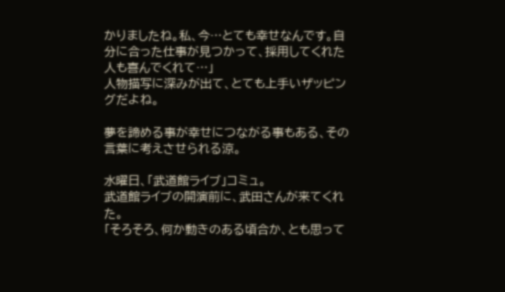かりましたね。私、今…とても幸せなんです。自分に合った仕事が見つかって、採用してくれた人も喜んでくれて…」
人物描写に深みが出て、とても上手いザッピングだよね。

夢を諦める事が幸せにつながる事もある、その言葉に考えさせられる涼。

水曜日、「武道館ライブ」コミュ。
武道館ライブの開演前に、武田さんが来てくれた。
「そろそろ、何か動きのある頃合か、とも思って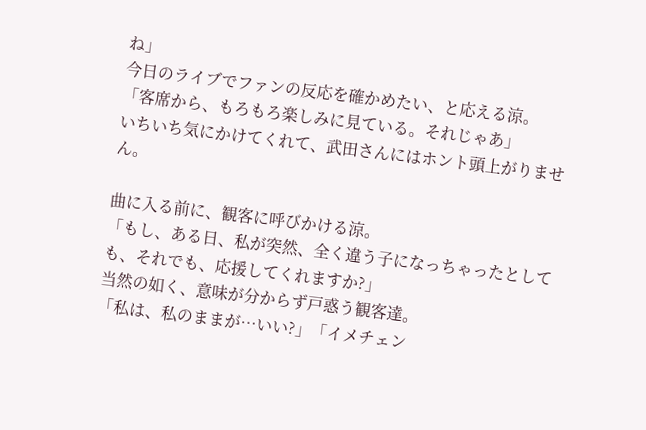ね」
今日のライブでファンの反応を確かめたい、と応える涼。
「客席から、もろもろ楽しみに見ている。それじゃあ」
いちいち気にかけてくれて、武田さんにはホント頭上がりません。

曲に入る前に、観客に呼びかける涼。
「もし、ある日、私が突然、全く違う子になっちゃったとしても、それでも、応援してくれますか?」
当然の如く、意味が分からず戸惑う観客達。
「私は、私のままが…いい?」「イメチェン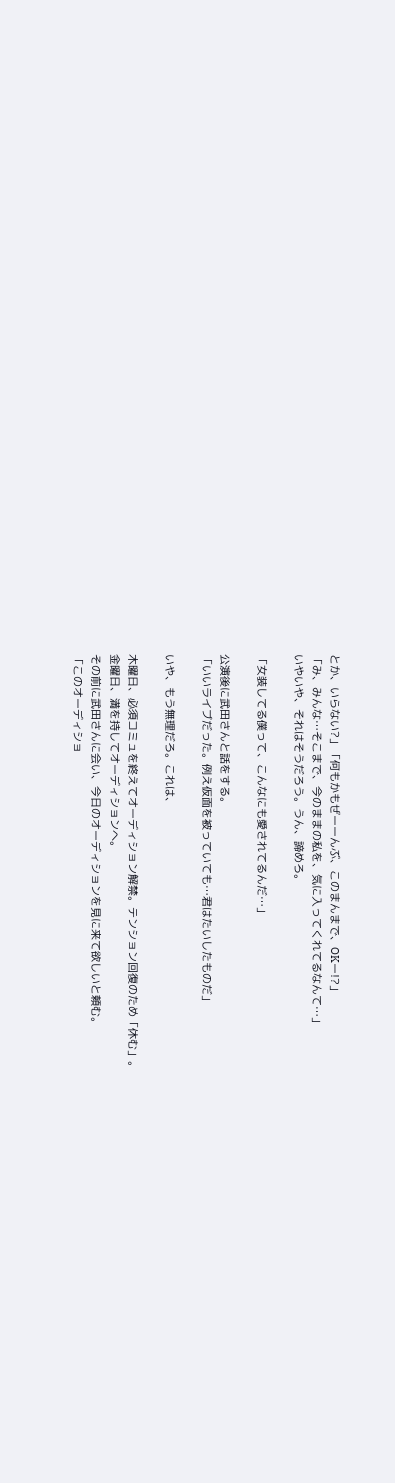とか、いらない?」「何もかもぜーーんぶ、このまんまで、OKー!?」
「み、みんな…そこまで、今のままの私を、気に入ってくれてるなんて…」
いやいや、それはそうだろう。うん、諦めろ。

「女装してる僕って、こんなにも愛されてるんだ…」

公演後に武田さんと話をする。
「いいライブだった。例え仮面を被っていても…君はたいしたものだ」

いや、もう無理だろ。これは、

木曜日、必須コミュを終えてオーディション解禁。テンション回復のため「休む」。
金曜日、満を持してオーディションへ。
その前に武田さんに会い、今日のオーディションを見に来て欲しいと頼む。
「このオーディショ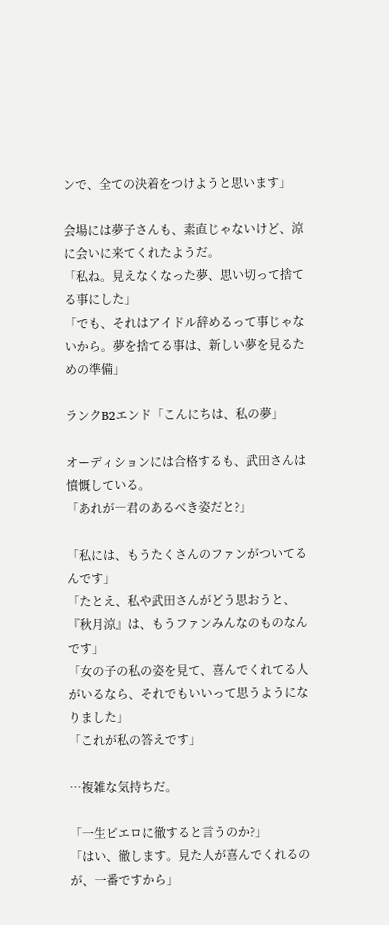ンで、全ての決着をつけようと思います」

会場には夢子さんも、素直じゃないけど、涼に会いに来てくれたようだ。
「私ね。見えなくなった夢、思い切って捨てる事にした」
「でも、それはアイドル辞めるって事じゃないから。夢を捨てる事は、新しい夢を見るための準備」

ランクB2エンド「こんにちは、私の夢」

オーディションには合格するも、武田さんは憤慨している。
「あれが―君のあるべき姿だと?」

「私には、もうたくさんのファンがついてるんです」
「たとえ、私や武田さんがどう思おうと、『秋月涼』は、もうファンみんなのものなんです」
「女の子の私の姿を見て、喜んでくれてる人がいるなら、それでもいいって思うようになりました」
「これが私の答えです」

…複雑な気持ちだ。

「一生ピエロに徹すると言うのか?」
「はい、徹します。見た人が喜んでくれるのが、一番ですから」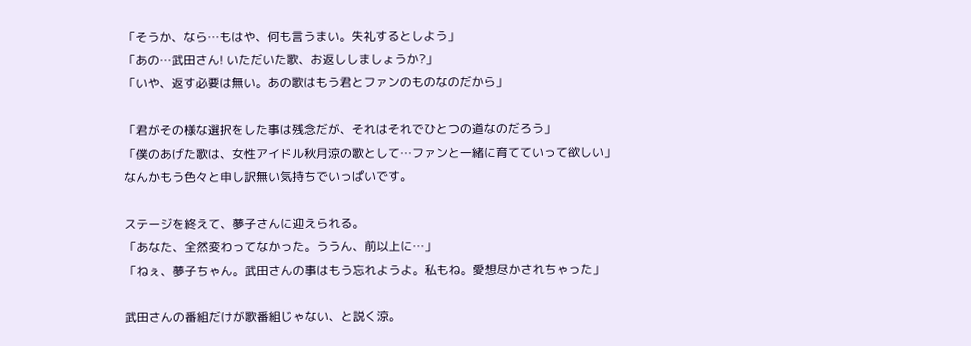「そうか、なら…もはや、何も言うまい。失礼するとしよう」
「あの…武田さん! いただいた歌、お返ししましょうか?」
「いや、返す必要は無い。あの歌はもう君とファンのものなのだから」

「君がその様な選択をした事は残念だが、それはそれでひとつの道なのだろう」
「僕のあげた歌は、女性アイドル秋月涼の歌として…ファンと一緒に育てていって欲しい」
なんかもう色々と申し訳無い気持ちでいっぱいです。

ステージを終えて、夢子さんに迎えられる。
「あなた、全然変わってなかった。ううん、前以上に…」
「ねぇ、夢子ちゃん。武田さんの事はもう忘れようよ。私もね。愛想尽かされちゃった」

武田さんの番組だけが歌番組じゃない、と説く涼。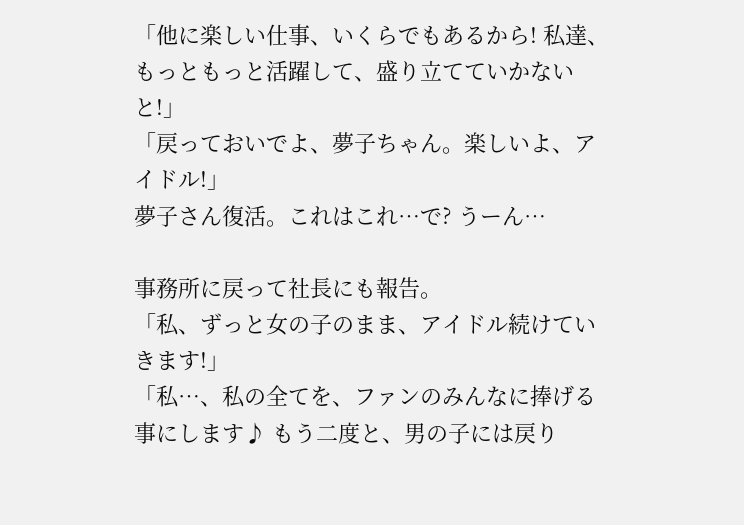「他に楽しい仕事、いくらでもあるから! 私達、もっともっと活躍して、盛り立てていかないと!」
「戻っておいでよ、夢子ちゃん。楽しいよ、アイドル!」
夢子さん復活。これはこれ…で? うーん…

事務所に戻って社長にも報告。
「私、ずっと女の子のまま、アイドル続けていきます!」
「私…、私の全てを、ファンのみんなに捧げる事にします♪ もう二度と、男の子には戻り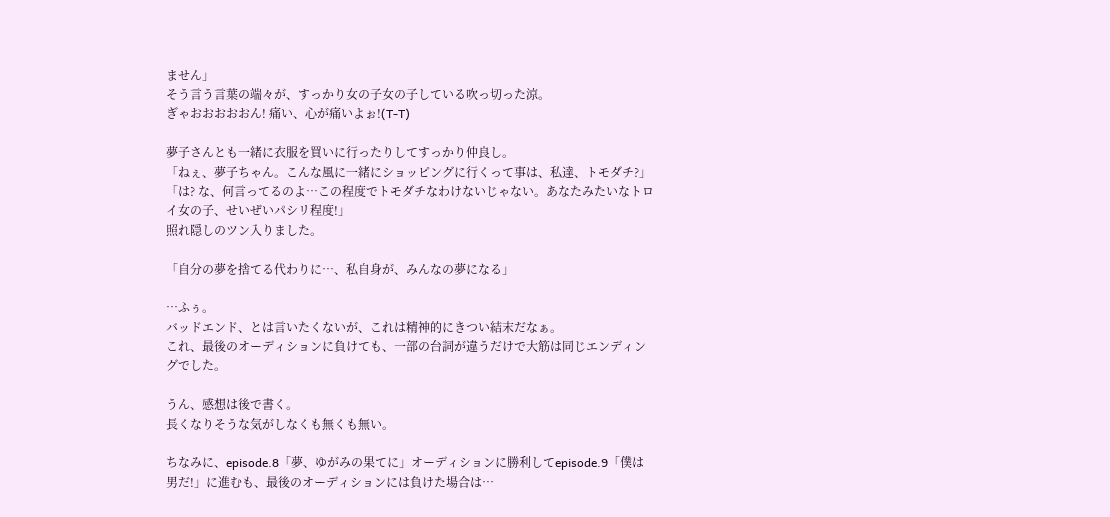ません」
そう言う言葉の端々が、すっかり女の子女の子している吹っ切った涼。
ぎゃおおおおおん! 痛い、心が痛いよぉ!(T-T)

夢子さんとも一緒に衣服を買いに行ったりしてすっかり仲良し。
「ねぇ、夢子ちゃん。こんな風に一緒にショッピングに行くって事は、私達、トモダチ?」
「は? な、何言ってるのよ…この程度でトモダチなわけないじゃない。あなたみたいなトロイ女の子、せいぜいパシリ程度!」
照れ隠しのツン入りました。

「自分の夢を捨てる代わりに…、私自身が、みんなの夢になる」

…ふぅ。
バッドエンド、とは言いたくないが、これは精神的にきつい結末だなぁ。
これ、最後のオーディションに負けても、一部の台詞が違うだけで大筋は同じエンディングでした。

うん、感想は後で書く。
長くなりそうな気がしなくも無くも無い。

ちなみに、episode.8「夢、ゆがみの果てに」オーディションに勝利してepisode.9「僕は男だ!」に進むも、最後のオーディションには負けた場合は…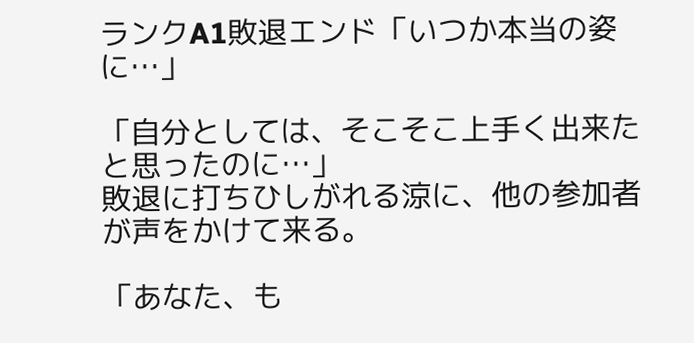ランクA1敗退エンド「いつか本当の姿に…」

「自分としては、そこそこ上手く出来たと思ったのに…」
敗退に打ちひしがれる涼に、他の参加者が声をかけて来る。

「あなた、も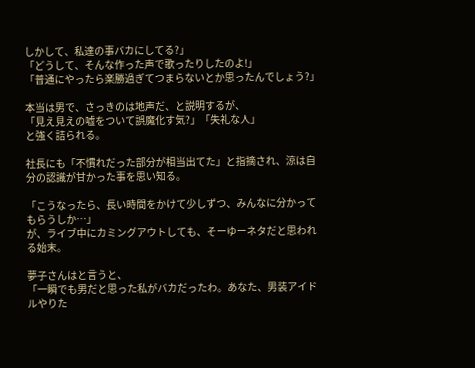しかして、私達の事バカにしてる?」
「どうして、そんな作った声で歌ったりしたのよ!」
「普通にやったら楽勝過ぎてつまらないとか思ったんでしょう?」

本当は男で、さっきのは地声だ、と説明するが、
「見え見えの嘘をついて誤魔化す気?」「失礼な人」
と強く詰られる。

社長にも「不慣れだった部分が相当出てた」と指摘され、涼は自分の認識が甘かった事を思い知る。

「こうなったら、長い時間をかけて少しずつ、みんなに分かってもらうしか…」
が、ライブ中にカミングアウトしても、そーゆーネタだと思われる始末。

夢子さんはと言うと、
「一瞬でも男だと思った私がバカだったわ。あなた、男装アイドルやりた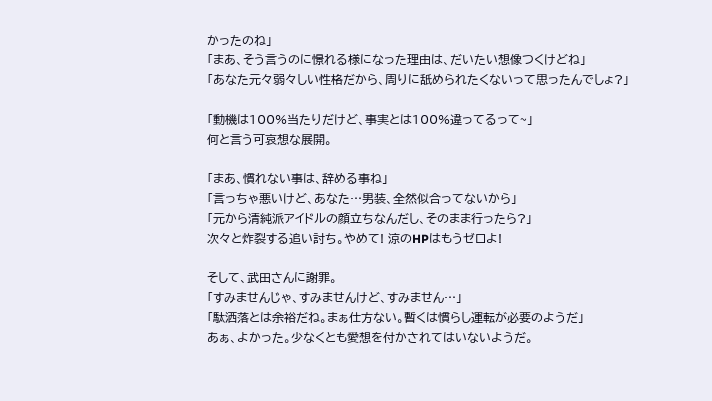かったのね」
「まあ、そう言うのに憬れる様になった理由は、だいたい想像つくけどね」
「あなた元々弱々しい性格だから、周りに舐められたくないって思ったんでしょ?」

「動機は100%当たりだけど、事実とは100%違ってるって~」
何と言う可哀想な展開。

「まあ、慣れない事は、辞める事ね」
「言っちゃ悪いけど、あなた…男装、全然似合ってないから」
「元から清純派アイドルの顔立ちなんだし、そのまま行ったら?」
次々と炸裂する追い討ち。やめて! 涼のHPはもうゼロよ!

そして、武田さんに謝罪。
「すみませんじゃ、すみませんけど、すみません…」
「駄洒落とは余裕だね。まぁ仕方ない。暫くは慣らし運転が必要のようだ」
あぁ、よかった。少なくとも愛想を付かされてはいないようだ。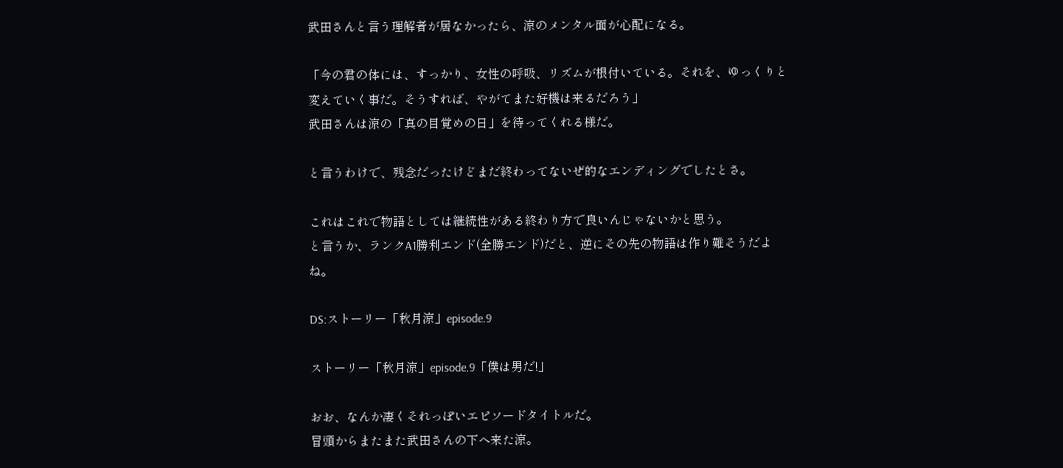武田さんと言う理解者が居なかったら、涼のメンタル面が心配になる。

「今の君の体には、すっかり、女性の呼吸、リズムが根付いている。それを、ゆっくりと変えていく事だ。そうすれば、やがてまた好機は来るだろう」
武田さんは涼の「真の目覚めの日」を待ってくれる様だ。

と言うわけで、残念だったけどまだ終わってないぜ的なエンディングでしたとさ。

これはこれで物語としては継続性がある終わり方で良いんじゃないかと思う。
と言うか、ランクA1勝利エンド(全勝エンド)だと、逆にその先の物語は作り難そうだよね。

DS:ストーリー「秋月涼」episode.9

ストーリー「秋月涼」episode.9「僕は男だ!」

おお、なんか凄くそれっぽいエピソードタイトルだ。
冒頭からまたまた武田さんの下へ来た涼。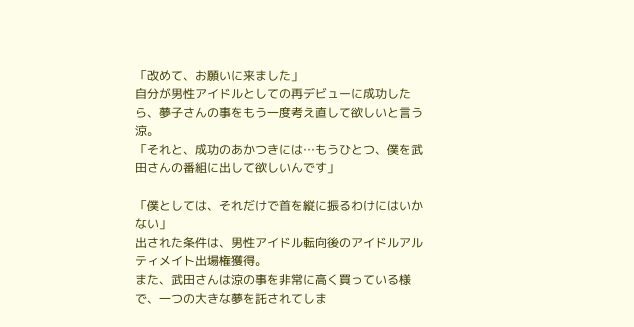「改めて、お願いに来ました」
自分が男性アイドルとしての再デビューに成功したら、夢子さんの事をもう一度考え直して欲しいと言う涼。
「それと、成功のあかつきには…もうひとつ、僕を武田さんの番組に出して欲しいんです」

「僕としては、それだけで首を縦に振るわけにはいかない」
出された条件は、男性アイドル転向後のアイドルアルティメイト出場権獲得。
また、武田さんは涼の事を非常に高く買っている様で、一つの大きな夢を託されてしま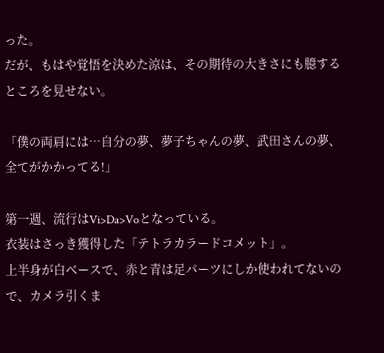った。
だが、もはや覚悟を決めた涼は、その期待の大きさにも臆するところを見せない。

「僕の両肩には…自分の夢、夢子ちゃんの夢、武田さんの夢、全てがかかってる!」

第一週、流行はVi>Da>Voとなっている。
衣装はさっき獲得した「テトラカラードコメット」。
上半身が白ベースで、赤と青は足パーツにしか使われてないので、カメラ引くま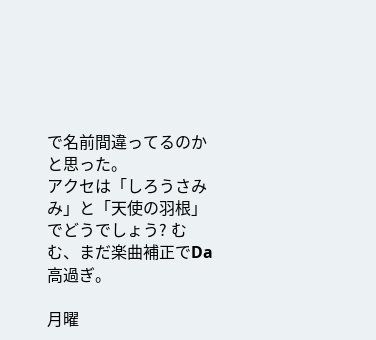で名前間違ってるのかと思った。
アクセは「しろうさみみ」と「天使の羽根」でどうでしょう? むむ、まだ楽曲補正でDa高過ぎ。

月曜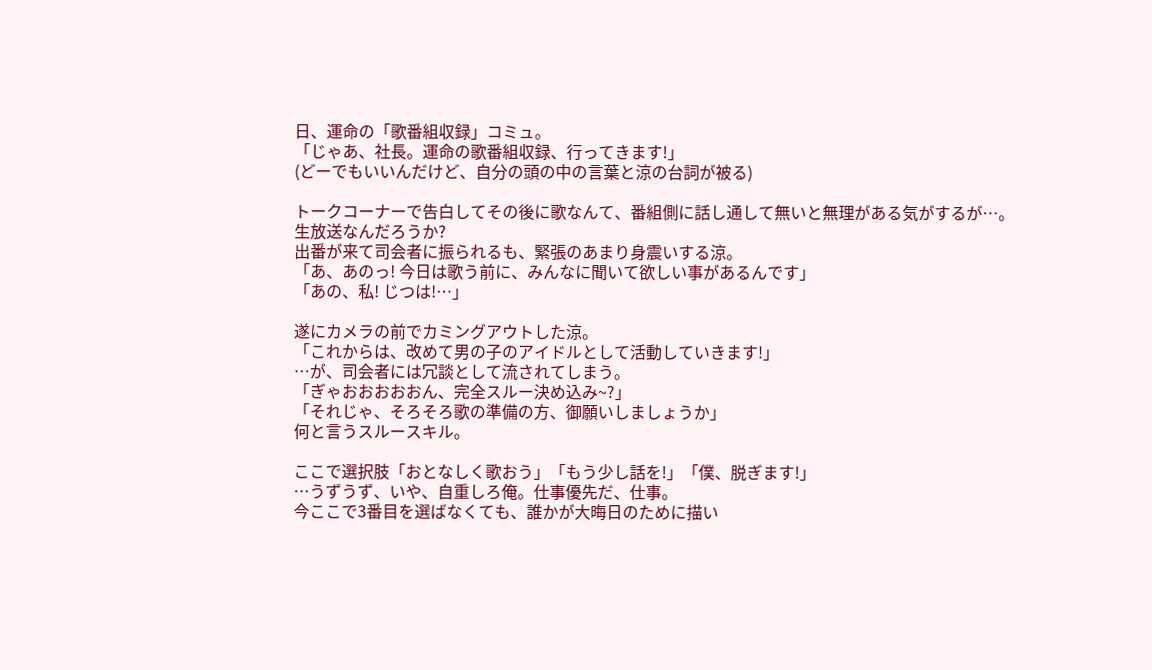日、運命の「歌番組収録」コミュ。
「じゃあ、社長。運命の歌番組収録、行ってきます!」
(どーでもいいんだけど、自分の頭の中の言葉と涼の台詞が被る)

トークコーナーで告白してその後に歌なんて、番組側に話し通して無いと無理がある気がするが…。
生放送なんだろうか?
出番が来て司会者に振られるも、緊張のあまり身震いする涼。
「あ、あのっ! 今日は歌う前に、みんなに聞いて欲しい事があるんです」
「あの、私! じつは!…」

遂にカメラの前でカミングアウトした涼。
「これからは、改めて男の子のアイドルとして活動していきます!」
…が、司会者には冗談として流されてしまう。
「ぎゃおおおおおん、完全スルー決め込み~?」
「それじゃ、そろそろ歌の準備の方、御願いしましょうか」
何と言うスルースキル。

ここで選択肢「おとなしく歌おう」「もう少し話を!」「僕、脱ぎます!」
…うずうず、いや、自重しろ俺。仕事優先だ、仕事。
今ここで3番目を選ばなくても、誰かが大晦日のために描い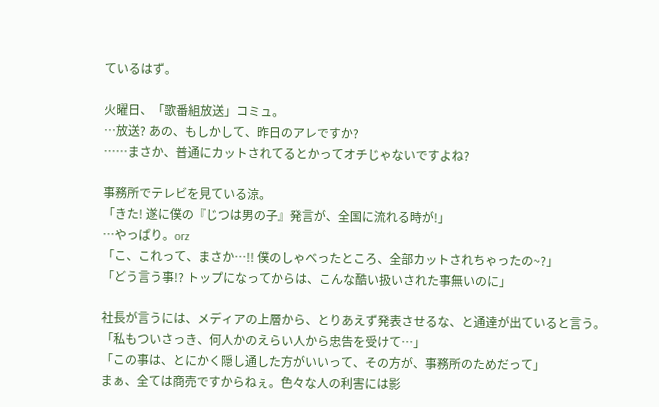ているはず。

火曜日、「歌番組放送」コミュ。
…放送? あの、もしかして、昨日のアレですか?
……まさか、普通にカットされてるとかってオチじゃないですよね?

事務所でテレビを見ている涼。
「きた! 遂に僕の『じつは男の子』発言が、全国に流れる時が!」
…やっぱり。orz
「こ、これって、まさか…!! 僕のしゃべったところ、全部カットされちゃったの~?」
「どう言う事!? トップになってからは、こんな酷い扱いされた事無いのに」

社長が言うには、メディアの上層から、とりあえず発表させるな、と通達が出ていると言う。
「私もついさっき、何人かのえらい人から忠告を受けて…」
「この事は、とにかく隠し通した方がいいって、その方が、事務所のためだって」
まぁ、全ては商売ですからねぇ。色々な人の利害には影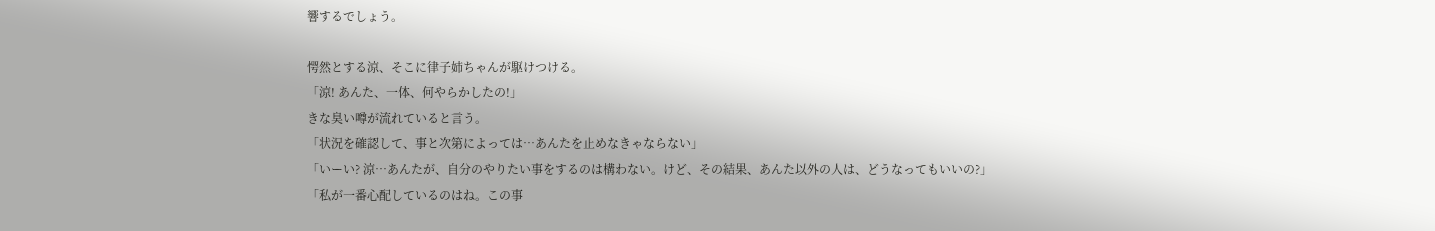響するでしょう。

愕然とする涼、そこに律子姉ちゃんが駆けつける。
「涼! あんた、一体、何やらかしたの!」
きな臭い噂が流れていると言う。
「状況を確認して、事と次第によっては…あんたを止めなきゃならない」
「いーい? 涼…あんたが、自分のやりたい事をするのは構わない。けど、その結果、あんた以外の人は、どうなってもいいの?」
「私が一番心配しているのはね。この事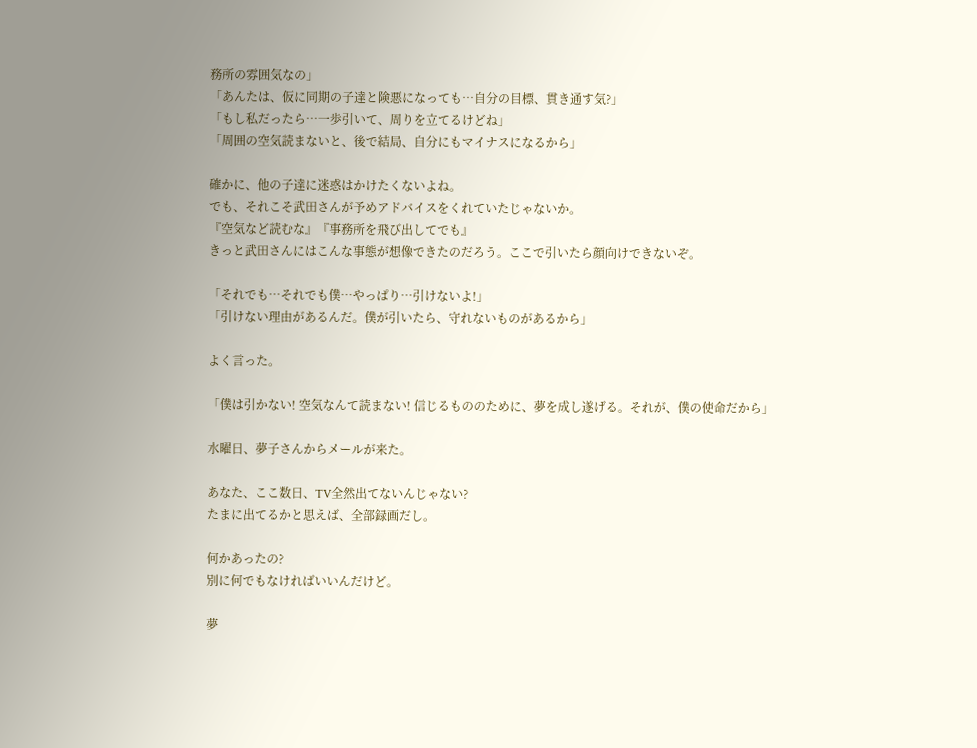務所の雰囲気なの」
「あんたは、仮に同期の子達と険悪になっても…自分の目標、貫き通す気?」
「もし私だったら…一歩引いて、周りを立てるけどね」
「周囲の空気読まないと、後で結局、自分にもマイナスになるから」

確かに、他の子達に迷惑はかけたくないよね。
でも、それこそ武田さんが予めアドバイスをくれていたじゃないか。
『空気など読むな』『事務所を飛び出してでも』
きっと武田さんにはこんな事態が想像できたのだろう。ここで引いたら顔向けできないぞ。

「それでも…それでも僕…やっぱり…引けないよ!」
「引けない理由があるんだ。僕が引いたら、守れないものがあるから」

よく言った。

「僕は引かない! 空気なんて読まない! 信じるもののために、夢を成し遂げる。それが、僕の使命だから」

水曜日、夢子さんからメールが来た。

あなた、ここ数日、TV全然出てないんじゃない?
たまに出てるかと思えば、全部録画だし。

何かあったの?
別に何でもなければいいんだけど。

夢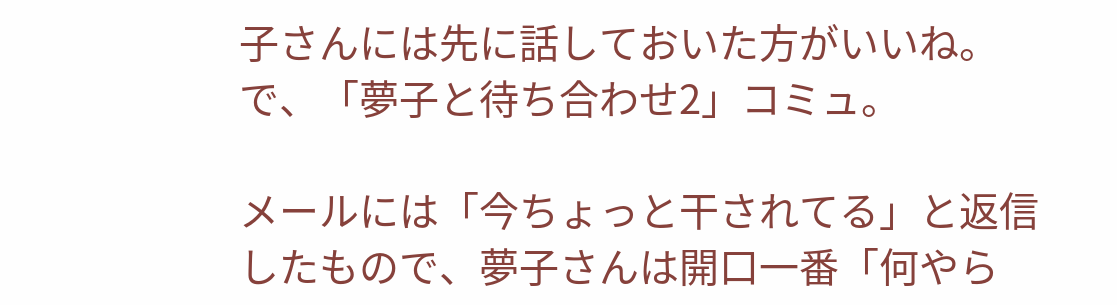子さんには先に話しておいた方がいいね。
で、「夢子と待ち合わせ2」コミュ。

メールには「今ちょっと干されてる」と返信したもので、夢子さんは開口一番「何やら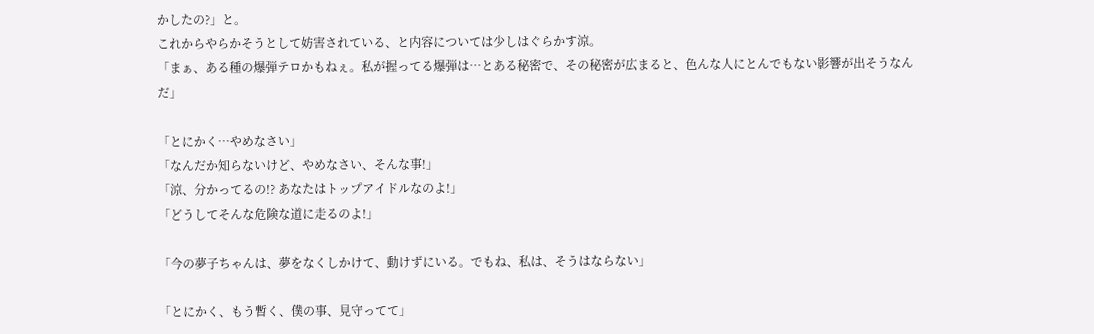かしたの?」と。
これからやらかそうとして妨害されている、と内容については少しはぐらかす涼。
「まぁ、ある種の爆弾テロかもねぇ。私が握ってる爆弾は…とある秘密で、その秘密が広まると、色んな人にとんでもない影響が出そうなんだ」

「とにかく…やめなさい」
「なんだか知らないけど、やめなさい、そんな事!」
「涼、分かってるの!? あなたはトップアイドルなのよ!」
「どうしてそんな危険な道に走るのよ!」

「今の夢子ちゃんは、夢をなくしかけて、動けずにいる。でもね、私は、そうはならない」

「とにかく、もう暫く、僕の事、見守ってて」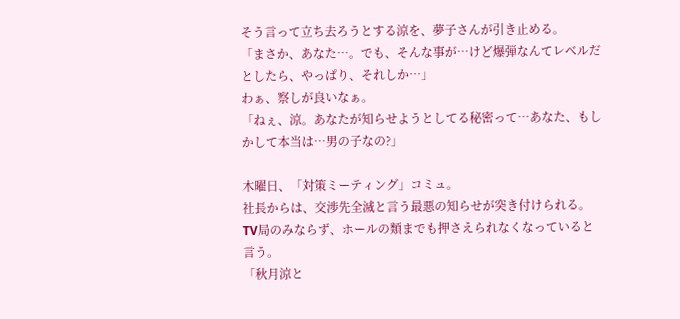そう言って立ち去ろうとする涼を、夢子さんが引き止める。
「まさか、あなた…。でも、そんな事が…けど爆弾なんてレベルだとしたら、やっぱり、それしか…」
わぁ、察しが良いなぁ。
「ねぇ、涼。あなたが知らせようとしてる秘密って…あなた、もしかして本当は…男の子なの?」

木曜日、「対策ミーティング」コミュ。
社長からは、交渉先全滅と言う最悪の知らせが突き付けられる。
TV局のみならず、ホールの類までも押さえられなくなっていると言う。
「秋月涼と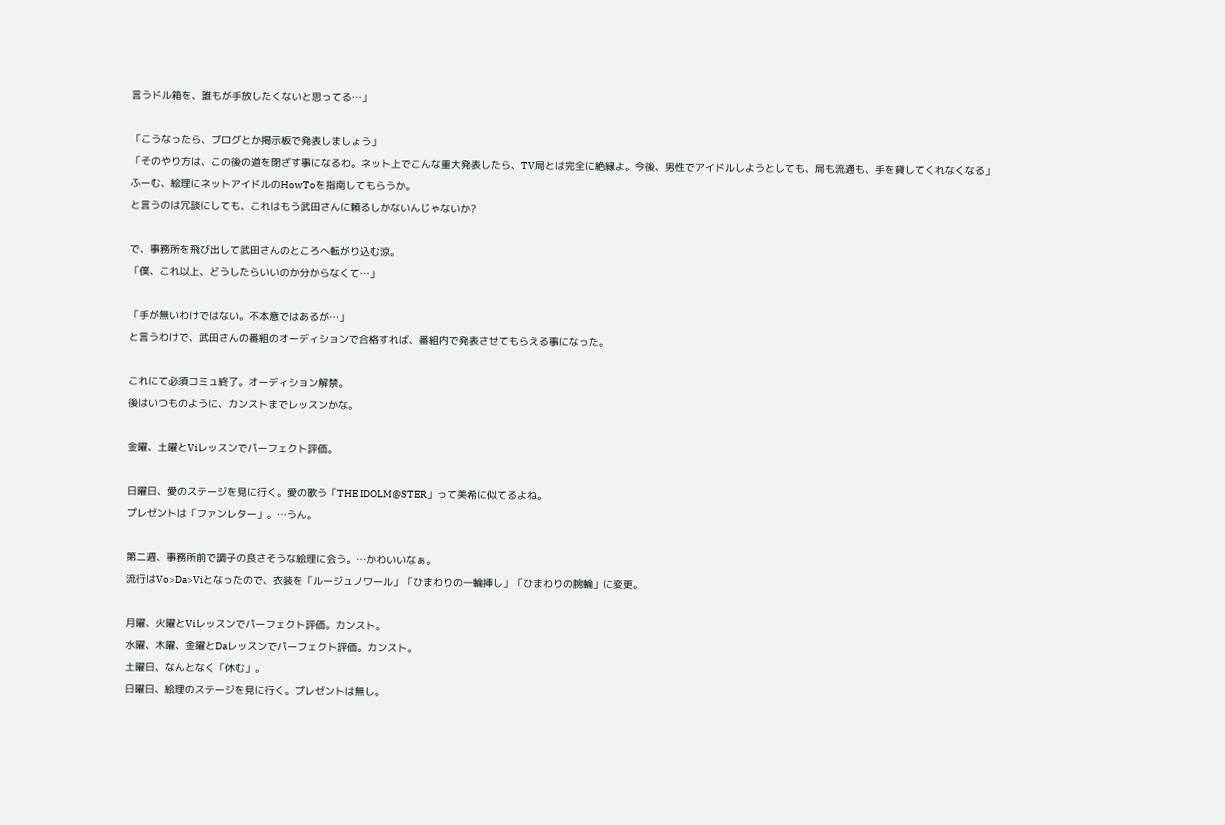言うドル箱を、誰もが手放したくないと思ってる…」

「こうなったら、ブログとか掲示板で発表しましょう」
「そのやり方は、この後の道を閉ざす事になるわ。ネット上でこんな重大発表したら、TV局とは完全に絶縁よ。今後、男性でアイドルしようとしても、局も流通も、手を貸してくれなくなる」
ふーむ、絵理にネットアイドルのHowToを指南してもらうか。
と言うのは冗談にしても、これはもう武田さんに頼るしかないんじゃないか?

で、事務所を飛び出して武田さんのところへ転がり込む涼。
「僕、これ以上、どうしたらいいのか分からなくて…」

「手が無いわけではない。不本意ではあるが…」
と言うわけで、武田さんの番組のオーディションで合格すれば、番組内で発表させてもらえる事になった。

これにて必須コミュ終了。オーディション解禁。
後はいつものように、カンストまでレッスンかな。

金曜、土曜とViレッスンでパーフェクト評価。

日曜日、愛のステージを見に行く。愛の歌う「THE IDOLM@STER」って美希に似てるよね。
プレゼントは「ファンレター」。…うん。

第二週、事務所前で調子の良さそうな絵理に会う。…かわいいなぁ。
流行はVo>Da>Viとなったので、衣装を「ルージュノワール」「ひまわりの一輪挿し」「ひまわりの腕輪」に変更。

月曜、火曜とViレッスンでパーフェクト評価。カンスト。
水曜、木曜、金曜とDaレッスンでパーフェクト評価。カンスト。
土曜日、なんとなく「休む」。
日曜日、絵理のステージを見に行く。プレゼントは無し。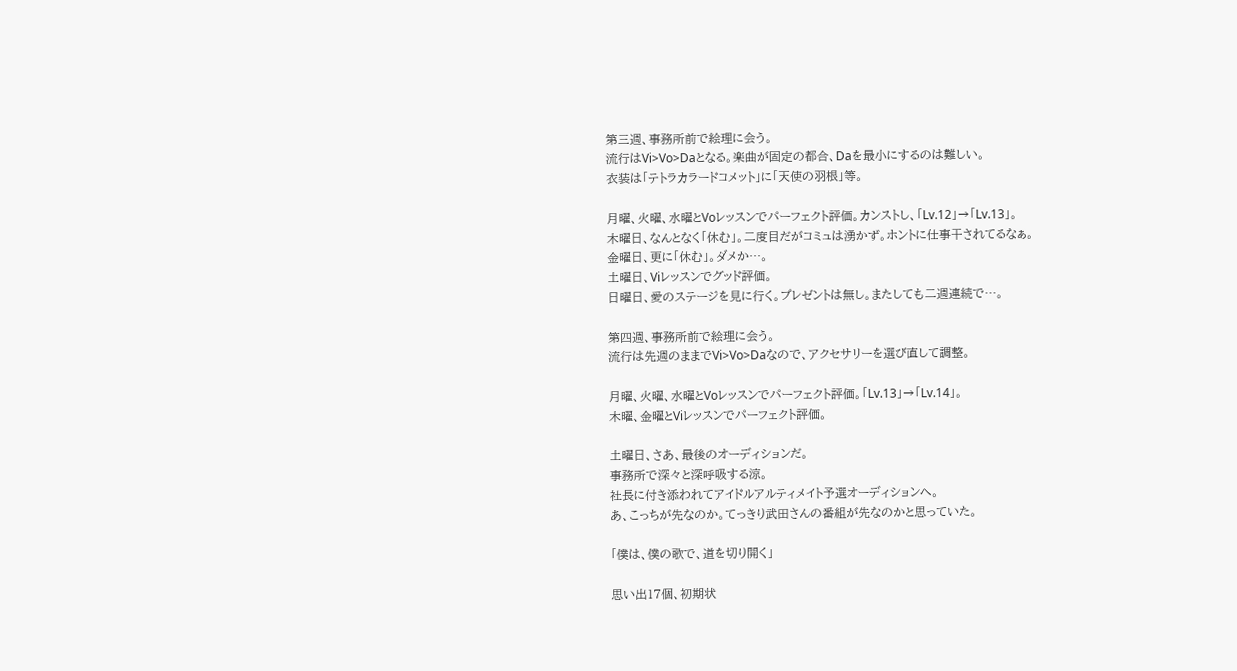第三週、事務所前で絵理に会う。
流行はVi>Vo>Daとなる。楽曲が固定の都合、Daを最小にするのは難しい。
衣装は「テトラカラードコメット」に「天使の羽根」等。

月曜、火曜、水曜とVoレッスンでパーフェクト評価。カンストし、「Lv.12」→「Lv.13」。
木曜日、なんとなく「休む」。二度目だがコミュは湧かず。ホントに仕事干されてるなぁ。
金曜日、更に「休む」。ダメか…。
土曜日、Viレッスンでグッド評価。
日曜日、愛のステージを見に行く。プレゼントは無し。またしても二週連続で…。

第四週、事務所前で絵理に会う。
流行は先週のままでVi>Vo>Daなので、アクセサリーを選び直して調整。

月曜、火曜、水曜とVoレッスンでパーフェクト評価。「Lv.13」→「Lv.14」。
木曜、金曜とViレッスンでパーフェクト評価。

土曜日、さあ、最後のオーディションだ。
事務所で深々と深呼吸する涼。
社長に付き添われてアイドルアルティメイト予選オーディションへ。
あ、こっちが先なのか。てっきり武田さんの番組が先なのかと思っていた。

「僕は、僕の歌で、道を切り開く」

思い出17個、初期状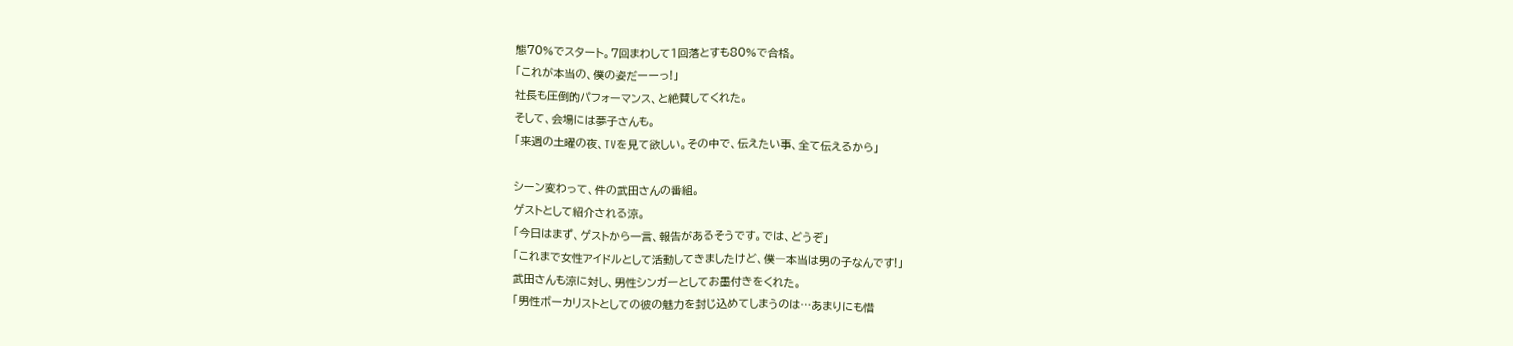態70%でスタート。7回まわして1回落とすも80%で合格。
「これが本当の、僕の姿だーーっ!」
社長も圧倒的パフォーマンス、と絶賛してくれた。
そして、会場には夢子さんも。
「来週の土曜の夜、TVを見て欲しい。その中で、伝えたい事、全て伝えるから」

シーン変わって、件の武田さんの番組。
ゲストとして紹介される涼。
「今日はまず、ゲストから一言、報告があるそうです。では、どうぞ」
「これまで女性アイドルとして活動してきましたけど、僕―本当は男の子なんです!」
武田さんも涼に対し、男性シンガーとしてお墨付きをくれた。
「男性ボーカリストとしての彼の魅力を封じ込めてしまうのは…あまりにも惜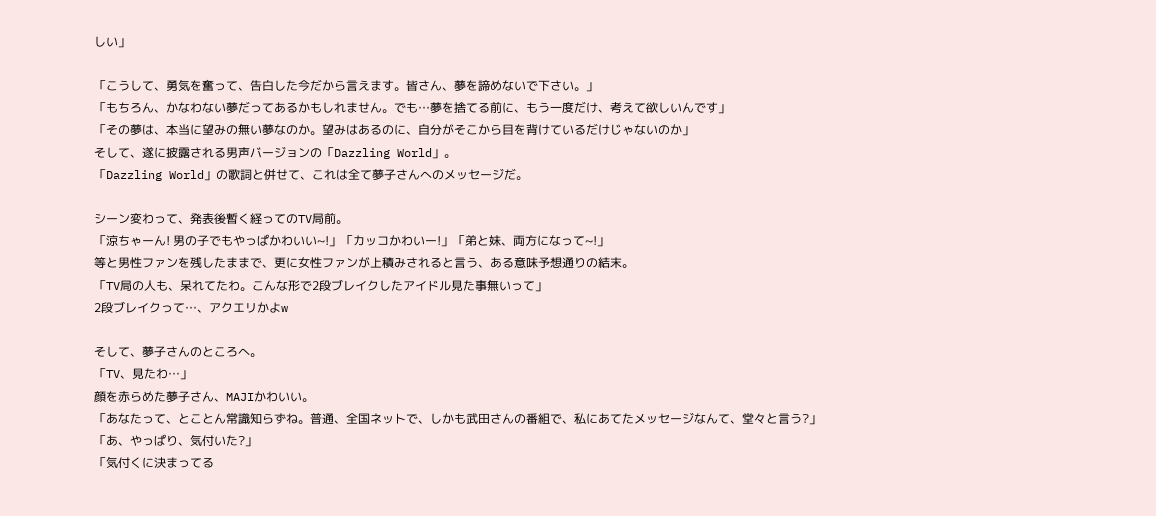しい」

「こうして、勇気を奮って、告白した今だから言えます。皆さん、夢を諦めないで下さい。」
「もちろん、かなわない夢だってあるかもしれません。でも…夢を捨てる前に、もう一度だけ、考えて欲しいんです」
「その夢は、本当に望みの無い夢なのか。望みはあるのに、自分がそこから目を背けているだけじゃないのか」
そして、遂に披露される男声バージョンの「Dazzling World」。
「Dazzling World」の歌詞と併せて、これは全て夢子さんへのメッセージだ。

シーン変わって、発表後暫く経ってのTV局前。
「涼ちゃーん! 男の子でもやっぱかわいい~!」「カッコかわいー!」「弟と妹、両方になって~!」
等と男性ファンを残したままで、更に女性ファンが上積みされると言う、ある意味予想通りの結末。
「TV局の人も、呆れてたわ。こんな形で2段ブレイクしたアイドル見た事無いって」
2段ブレイクって…、アクエリかよw

そして、夢子さんのところへ。
「TV、見たわ…」
顔を赤らめた夢子さん、MAJIかわいい。
「あなたって、とことん常識知らずね。普通、全国ネットで、しかも武田さんの番組で、私にあてたメッセージなんて、堂々と言う?」
「あ、やっぱり、気付いた?」
「気付くに決まってる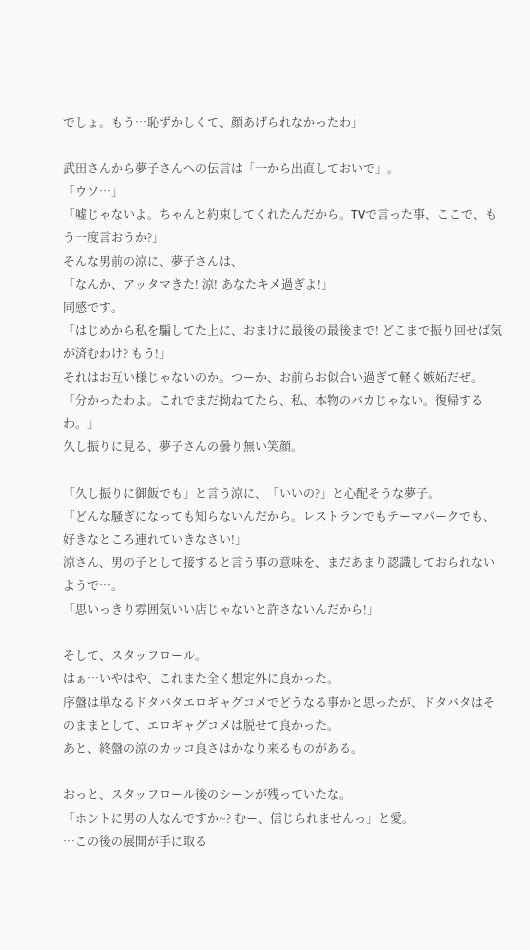でしょ。もう…恥ずかしくて、顔あげられなかったわ」

武田さんから夢子さんへの伝言は「一から出直しておいで」。
「ウソ…」
「嘘じゃないよ。ちゃんと約束してくれたんだから。TVで言った事、ここで、もう一度言おうか?」
そんな男前の涼に、夢子さんは、
「なんか、アッタマきた! 涼! あなたキメ過ぎよ!」
同感です。
「はじめから私を騙してた上に、おまけに最後の最後まで! どこまで振り回せば気が済むわけ? もう!」
それはお互い様じゃないのか。つーか、お前らお似合い過ぎて軽く嫉妬だぜ。
「分かったわよ。これでまだ拗ねてたら、私、本物のバカじゃない。復帰するわ。」
久し振りに見る、夢子さんの曇り無い笑顔。

「久し振りに御飯でも」と言う涼に、「いいの?」と心配そうな夢子。
「どんな騒ぎになっても知らないんだから。レストランでもテーマパークでも、好きなところ連れていきなさい!」
涼さん、男の子として接すると言う事の意味を、まだあまり認識しておられないようで…。
「思いっきり雰囲気いい店じゃないと許さないんだから!」

そして、スタッフロール。
はぁ…いやはや、これまた全く想定外に良かった。
序盤は単なるドタバタエロギャグコメでどうなる事かと思ったが、ドタバタはそのままとして、エロギャグコメは脱せて良かった。
あと、終盤の涼のカッコ良さはかなり来るものがある。

おっと、スタッフロール後のシーンが残っていたな。
「ホントに男の人なんですか~? むー、信じられませんっ」と愛。
…この後の展開が手に取る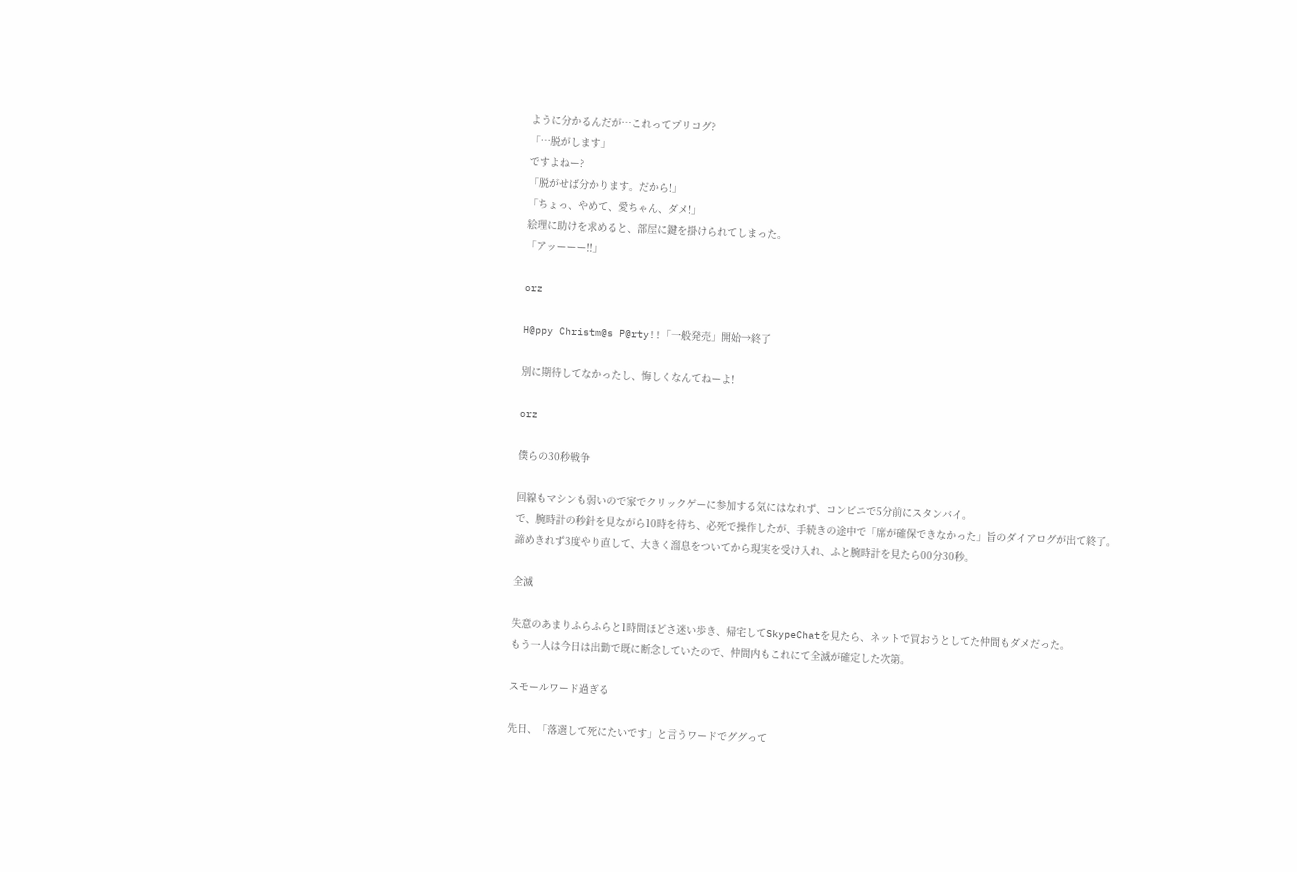ように分かるんだが…これってプリコグ?
「…脱がします」
ですよねー?
「脱がせば分かります。だから!」
「ちょっ、やめて、愛ちゃん、ダメ!」
絵理に助けを求めると、部屋に鍵を掛けられてしまった。
「アッーーー!!」

orz

H@ppy Christm@s P@rty!!「一般発売」開始→終了

別に期待してなかったし、悔しくなんてねーよ!

orz

僕らの30秒戦争

回線もマシンも弱いので家でクリックゲーに参加する気にはなれず、コンビニで5分前にスタンバイ。
で、腕時計の秒針を見ながら10時を待ち、必死で操作したが、手続きの途中で「席が確保できなかった」旨のダイアログが出て終了。
諦めきれず3度やり直して、大きく溜息をついてから現実を受け入れ、ふと腕時計を見たら00分30秒。

全滅

失意のあまりふらふらと1時間ほどさ迷い歩き、帰宅してSkypeChatを見たら、ネットで買おうとしてた仲間もダメだった。
もう一人は今日は出勤で既に断念していたので、仲間内もこれにて全滅が確定した次第。

スモールワード過ぎる

先日、「落選して死にたいです」と言うワードでググって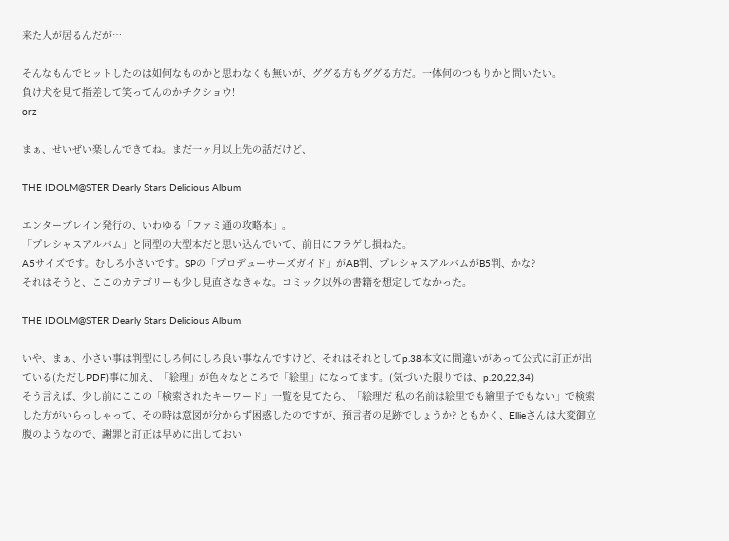来た人が居るんだが…

そんなもんでヒットしたのは如何なものかと思わなくも無いが、ググる方もググる方だ。一体何のつもりかと問いたい。
負け犬を見て指差して笑ってんのかチクショウ!
orz

まぁ、せいぜい楽しんできてね。まだ一ヶ月以上先の話だけど、

THE IDOLM@STER Dearly Stars Delicious Album

エンターブレイン発行の、いわゆる「ファミ通の攻略本」。
「プレシャスアルバム」と同型の大型本だと思い込んでいて、前日にフラゲし損ねた。
A5サイズです。むしろ小さいです。SPの「プロデューサーズガイド」がAB判、プレシャスアルバムがB5判、かな?
それはそうと、ここのカテゴリーも少し見直さなきゃな。コミック以外の書籍を想定してなかった。

THE IDOLM@STER Dearly Stars Delicious Album

いや、まぁ、小さい事は判型にしろ何にしろ良い事なんですけど、それはそれとしてp.38本文に間違いがあって公式に訂正が出ている(ただしPDF)事に加え、「絵理」が色々なところで「絵里」になってます。(気づいた限りでは、p.20,22,34)
そう言えば、少し前にここの「検索されたキーワード」一覧を見てたら、「絵理だ 私の名前は絵里でも繪里子でもない」で検索した方がいらっしゃって、その時は意図が分からず困惑したのですが、預言者の足跡でしょうか? ともかく、Ellieさんは大変御立腹のようなので、謝罪と訂正は早めに出しておい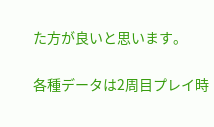た方が良いと思います。

各種データは2周目プレイ時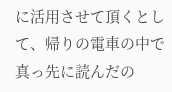に活用させて頂くとして、帰りの電車の中で真っ先に読んだの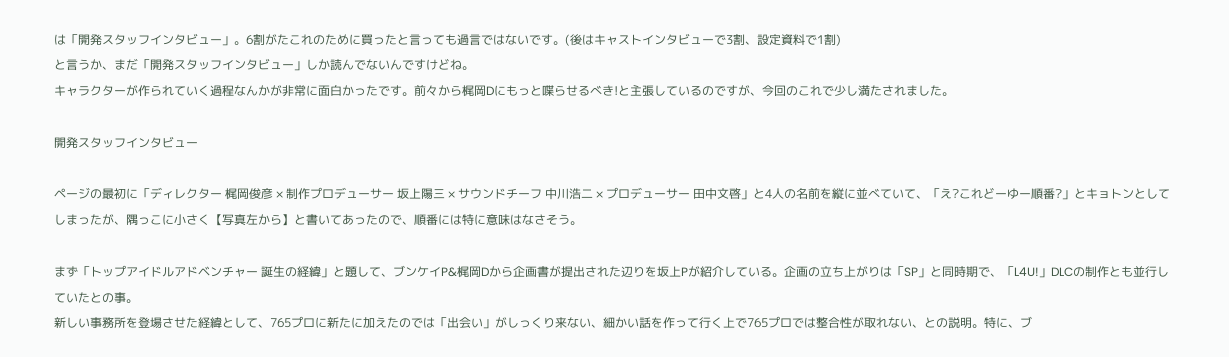は「開発スタッフインタビュー」。6割がたこれのために買ったと言っても過言ではないです。(後はキャストインタビューで3割、設定資料で1割)
と言うか、まだ「開発スタッフインタビュー」しか読んでないんですけどね。
キャラクターが作られていく過程なんかが非常に面白かったです。前々から梶岡Dにもっと喋らせるべき!と主張しているのですが、今回のこれで少し満たされました。

開発スタッフインタビュー

ページの最初に「ディレクター 梶岡俊彦 × 制作プロデューサー 坂上陽三 × サウンドチーフ 中川浩二 × プロデューサー 田中文啓」と4人の名前を縦に並べていて、「え?これどーゆー順番?」とキョトンとしてしまったが、隅っこに小さく【写真左から】と書いてあったので、順番には特に意味はなさそう。

まず「トップアイドルアドベンチャー 誕生の経緯」と題して、ブンケイP&梶岡Dから企画書が提出された辺りを坂上Pが紹介している。企画の立ち上がりは「SP」と同時期で、「L4U!」DLCの制作とも並行していたとの事。
新しい事務所を登場させた経緯として、765プロに新たに加えたのでは「出会い」がしっくり来ない、細かい話を作って行く上で765プロでは整合性が取れない、との説明。特に、ブ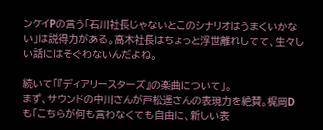ンケイPの言う「石川社長じゃないとこのシナリオはうまくいかない」は説得力がある。高木社長はちょっと浮世離れしてて、生々しい話にはそぐわないんだよね。

続いて「『ディアリースターズ』の楽曲について」。
まず、サウンドの中川さんが戸松遥さんの表現力を絶賛。梶岡Dも「こちらが何も言わなくても自由に、新しい表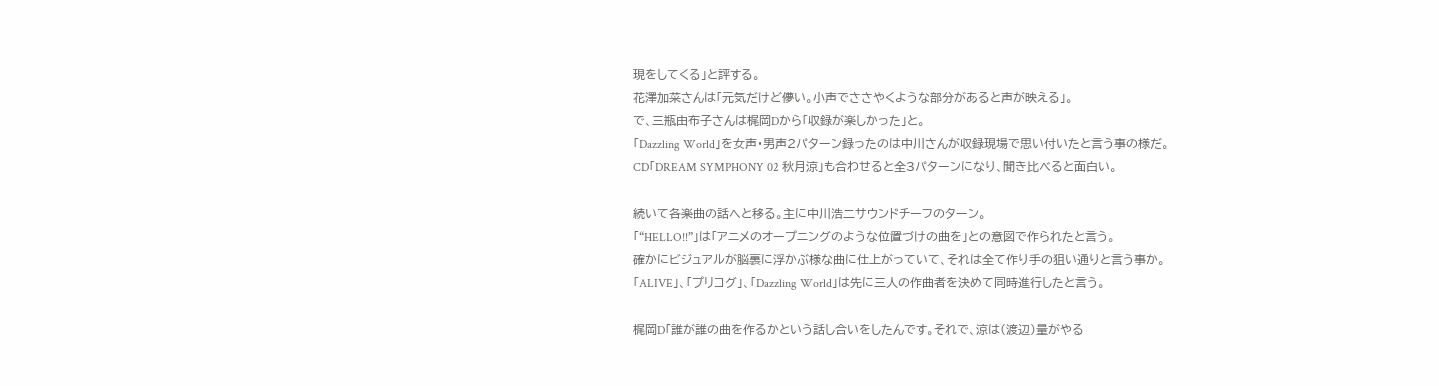現をしてくる」と評する。
花澤加菜さんは「元気だけど儚い。小声でささやくような部分があると声が映える」。
で、三瓶由布子さんは梶岡Dから「収録が楽しかった」と。
「Dazzling World」を女声・男声2パターン録ったのは中川さんが収録現場で思い付いたと言う事の様だ。
CD「DREAM SYMPHONY 02 秋月涼」も合わせると全3パターンになり、聞き比べると面白い。

続いて各楽曲の話へと移る。主に中川浩二サウンドチーフのターン。
「“HELLO!!”」は「アニメのオープニングのような位置づけの曲を」との意図で作られたと言う。
確かにビジュアルが脳裏に浮かぶ様な曲に仕上がっていて、それは全て作り手の狙い通りと言う事か。
「ALIVE」、「プリコグ」、「Dazzling World」は先に三人の作曲者を決めて同時進行したと言う。

梶岡D「誰が誰の曲を作るかという話し合いをしたんです。それで、涼は(渡辺)量がやる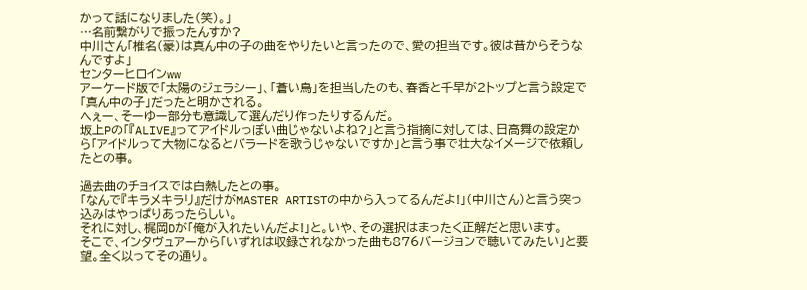かって話になりました(笑)。」
…名前繋がりで振ったんすか?
中川さん「椎名(豪)は真ん中の子の曲をやりたいと言ったので、愛の担当です。彼は昔からそうなんですよ」
センターヒロインww
アーケード版で「太陽のジェラシー」、「蒼い鳥」を担当したのも、春香と千早が2トップと言う設定で「真ん中の子」だったと明かされる。
へぇー、そーゆー部分も意識して選んだり作ったりするんだ。
坂上Pの「『ALIVE』ってアイドルっぽい曲じゃないよね?」と言う指摘に対しては、日高舞の設定から「アイドルって大物になるとバラードを歌うじゃないですか」と言う事で壮大なイメージで依頼したとの事。

過去曲のチョイスでは白熱したとの事。
「なんで『キラメキラリ』だけがMASTER ARTISTの中から入ってるんだよ!」(中川さん)と言う突っ込みはやっぱりあったらしい。
それに対し、梶岡Dが「俺が入れたいんだよ!」と。いや、その選択はまったく正解だと思います。
そこで、インタヴュアーから「いずれは収録されなかった曲も876バージョンで聴いてみたい」と要望。全く以ってその通り。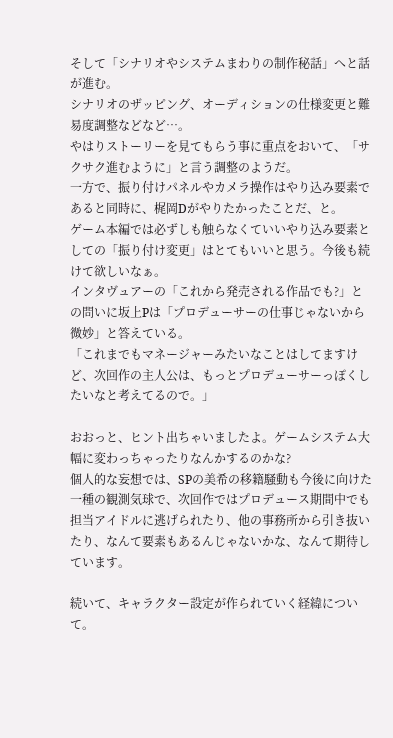そして「シナリオやシステムまわりの制作秘話」へと話が進む。
シナリオのザッピング、オーディションの仕様変更と難易度調整などなど…。
やはりストーリーを見てもらう事に重点をおいて、「サクサク進むように」と言う調整のようだ。
一方で、振り付けパネルやカメラ操作はやり込み要素であると同時に、梶岡Dがやりたかったことだ、と。
ゲーム本編では必ずしも触らなくていいやり込み要素としての「振り付け変更」はとてもいいと思う。今後も続けて欲しいなぁ。
インタヴュアーの「これから発売される作品でも?」との問いに坂上Pは「プロデューサーの仕事じゃないから微妙」と答えている。
「これまでもマネージャーみたいなことはしてますけど、次回作の主人公は、もっとプロデューサーっぽくしたいなと考えてるので。」

おおっと、ヒント出ちゃいましたよ。ゲームシステム大幅に変わっちゃったりなんかするのかな?
個人的な妄想では、SPの美希の移籍騒動も今後に向けた一種の観測気球で、次回作ではプロデュース期間中でも担当アイドルに逃げられたり、他の事務所から引き抜いたり、なんて要素もあるんじゃないかな、なんて期待しています。

続いて、キャラクター設定が作られていく経緯について。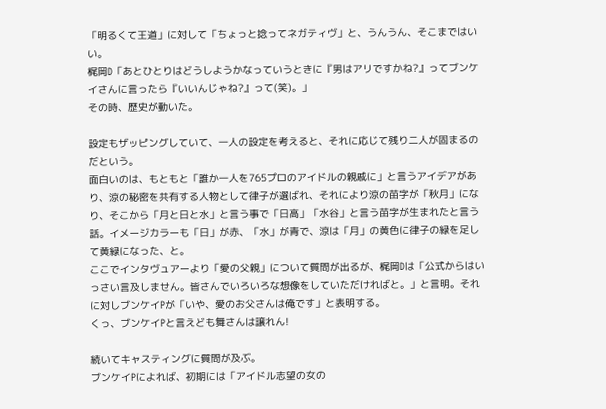「明るくて王道」に対して「ちょっと捻ってネガティヴ」と、うんうん、そこまではいい。
梶岡D「あとひとりはどうしようかなっていうときに『男はアリですかね?』ってブンケイさんに言ったら『いいんじゃね?』って(笑)。」
その時、歴史が動いた。

設定もザッピングしていて、一人の設定を考えると、それに応じて残り二人が固まるのだという。
面白いのは、もともと「誰か一人を765プロのアイドルの親戚に」と言うアイデアがあり、涼の秘密を共有する人物として律子が選ばれ、それにより涼の苗字が「秋月」になり、そこから「月と日と水」と言う事で「日高」「水谷」と言う苗字が生まれたと言う話。イメージカラーも「日」が赤、「水」が青で、涼は「月」の黄色に律子の緑を足して黄緑になった、と。
ここでインタヴュアーより「愛の父親」について質問が出るが、梶岡Dは「公式からはいっさい言及しません。皆さんでいろいろな想像をしていただければと。」と言明。それに対しブンケイPが「いや、愛のお父さんは俺です」と表明する。
くっ、ブンケイPと言えども舞さんは譲れん!

続いてキャスティングに質問が及ぶ。
ブンケイPによれば、初期には「アイドル志望の女の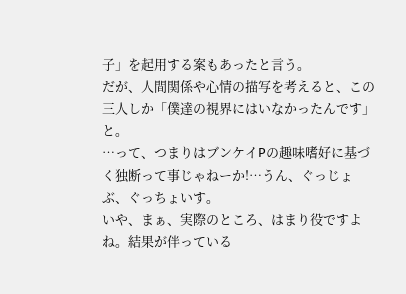子」を起用する案もあったと言う。
だが、人間関係や心情の描写を考えると、この三人しか「僕達の視界にはいなかったんです」と。
…って、つまりはブンケイPの趣味嗜好に基づく独断って事じゃねーか!…うん、ぐっじょぶ、ぐっちょいす。
いや、まぁ、実際のところ、はまり役ですよね。結果が伴っている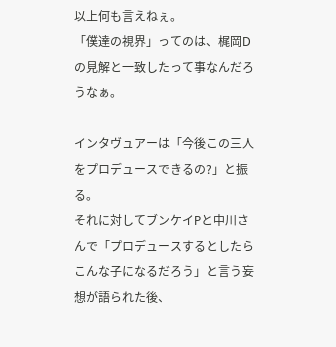以上何も言えねぇ。
「僕達の視界」ってのは、梶岡Dの見解と一致したって事なんだろうなぁ。

インタヴュアーは「今後この三人をプロデュースできるの?」と振る。
それに対してブンケイPと中川さんで「プロデュースするとしたらこんな子になるだろう」と言う妄想が語られた後、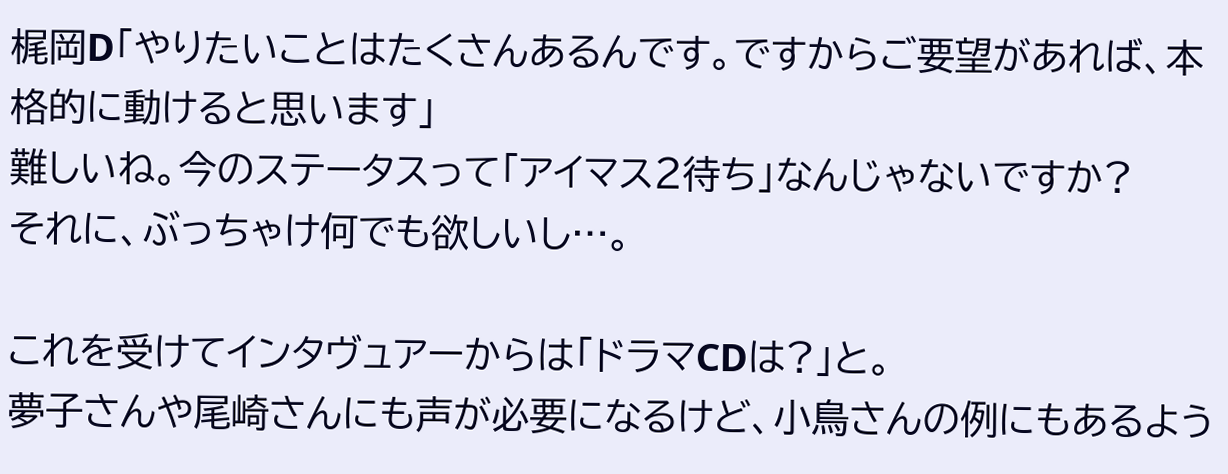梶岡D「やりたいことはたくさんあるんです。ですからご要望があれば、本格的に動けると思います」
難しいね。今のステータスって「アイマス2待ち」なんじゃないですか?
それに、ぶっちゃけ何でも欲しいし…。

これを受けてインタヴュアーからは「ドラマCDは?」と。
夢子さんや尾崎さんにも声が必要になるけど、小鳥さんの例にもあるよう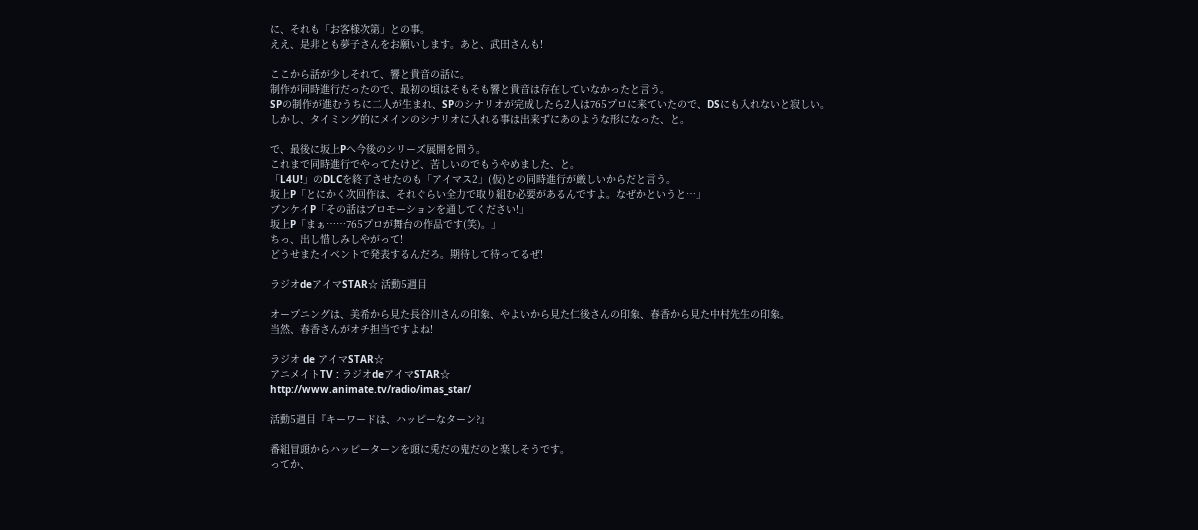に、それも「お客様次第」との事。
ええ、是非とも夢子さんをお願いします。あと、武田さんも!

ここから話が少しそれて、響と貴音の話に。
制作が同時進行だったので、最初の頃はそもそも響と貴音は存在していなかったと言う。
SPの制作が進むうちに二人が生まれ、SPのシナリオが完成したら2人は765プロに来ていたので、DSにも入れないと寂しい。
しかし、タイミング的にメインのシナリオに入れる事は出来ずにあのような形になった、と。

で、最後に坂上Pへ今後のシリーズ展開を問う。
これまで同時進行でやってたけど、苦しいのでもうやめました、と。
「L4U!」のDLCを終了させたのも「アイマス2」(仮)との同時進行が厳しいからだと言う。
坂上P「とにかく次回作は、それぐらい全力で取り組む必要があるんですよ。なぜかというと…」
ブンケイP「その話はプロモーションを通してください!」
坂上P「まぁ……765プロが舞台の作品です(笑)。」
ちっ、出し惜しみしやがって!
どうせまたイベントで発表するんだろ。期待して待ってるぜ!

ラジオdeアイマSTAR☆ 活動5週目

オープニングは、美希から見た長谷川さんの印象、やよいから見た仁後さんの印象、春香から見た中村先生の印象。
当然、春香さんがオチ担当ですよね!

ラジオ de アイマSTAR☆
アニメイトTV : ラジオdeアイマSTAR☆
http://www.animate.tv/radio/imas_star/

活動5週目『キーワードは、ハッピーなターン?』

番組冒頭からハッピーターンを頭に兎だの鬼だのと楽しそうです。
ってか、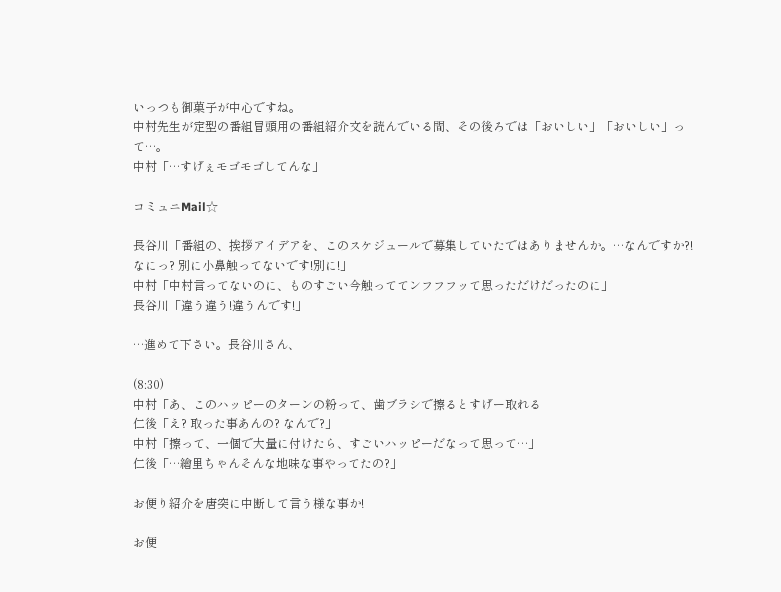いっつも御菓子が中心ですね。
中村先生が定型の番組冒頭用の番組紹介文を読んでいる間、その後ろでは「おいしい」「おいしい」って…。
中村「…すげぇモゴモゴしてんな」

コミュニMail☆

長谷川「番組の、挨拶アイデアを、このスケジュールで募集していたではありませんか。…なんですか?! なにっ? 別に小鼻触ってないです!別に!」
中村「中村言ってないのに、ものすごい今触っててンフフフッて思っただけだったのに」
長谷川「違う違う!違うんです!」

…進めて下さい。長谷川さん、

(8:30)
中村「あ、このハッピーのターンの粉って、歯ブラシで擦るとすげー取れる
仁後「え? 取った事あんの? なんで?」
中村「擦って、一個で大量に付けたら、すごいハッピーだなって思って…」
仁後「…繪里ちゃんそんな地味な事やってたの?」

お便り紹介を唐突に中断して言う様な事か!

お便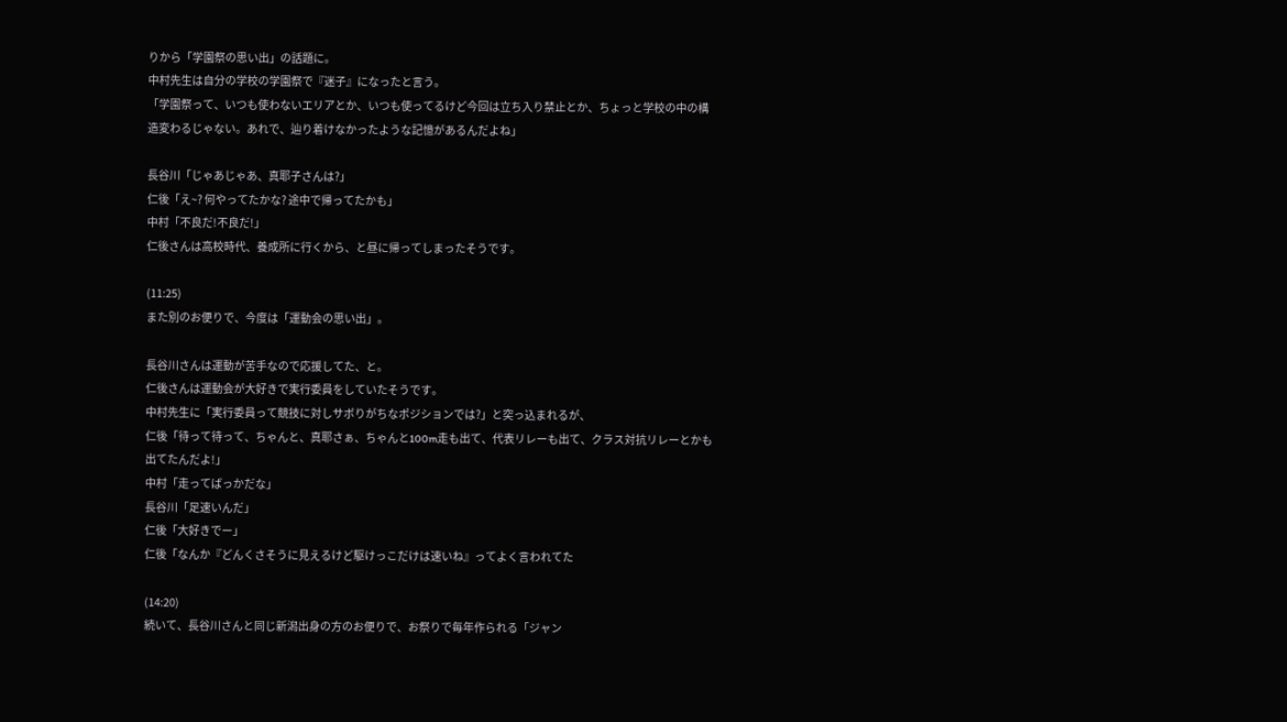りから「学園祭の思い出」の話題に。
中村先生は自分の学校の学園祭で『迷子』になったと言う。
「学園祭って、いつも使わないエリアとか、いつも使ってるけど今回は立ち入り禁止とか、ちょっと学校の中の構造変わるじゃない。あれで、辿り着けなかったような記憶があるんだよね」

長谷川「じゃあじゃあ、真耶子さんは?」
仁後「え~? 何やってたかな? 途中で帰ってたかも」
中村「不良だ!不良だ!」
仁後さんは高校時代、養成所に行くから、と昼に帰ってしまったそうです。

(11:25)
また別のお便りで、今度は「運動会の思い出」。

長谷川さんは運動が苦手なので応援してた、と。
仁後さんは運動会が大好きで実行委員をしていたそうです。
中村先生に「実行委員って競技に対しサボりがちなポジションでは?」と突っ込まれるが、
仁後「待って待って、ちゃんと、真耶さぁ、ちゃんと100m走も出て、代表リレーも出て、クラス対抗リレーとかも出てたんだよ!」
中村「走ってばっかだな」
長谷川「足速いんだ」
仁後「大好きでー」
仁後「なんか『どんくさそうに見えるけど駆けっこだけは速いね』ってよく言われてた

(14:20)
続いて、長谷川さんと同じ新潟出身の方のお便りで、お祭りで毎年作られる「ジャン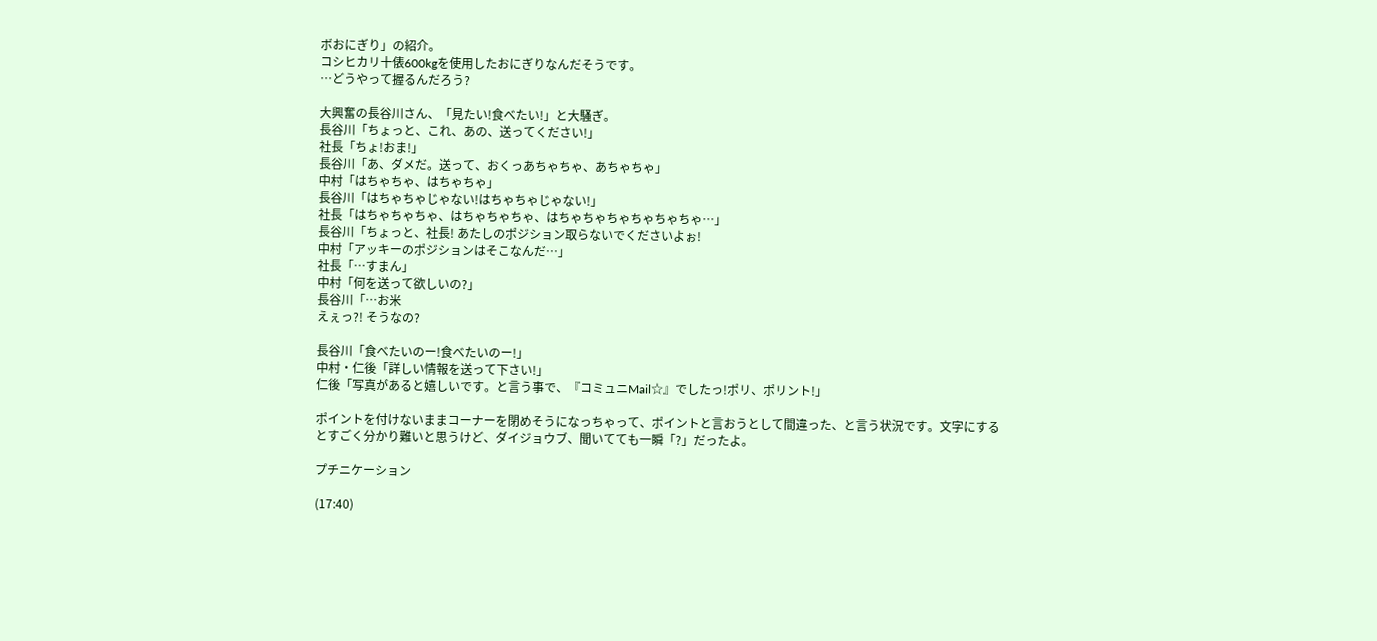ボおにぎり」の紹介。
コシヒカリ十俵600kgを使用したおにぎりなんだそうです。
…どうやって握るんだろう?

大興奮の長谷川さん、「見たい!食べたい!」と大騒ぎ。
長谷川「ちょっと、これ、あの、送ってください!」
社長「ちょ!おま!」
長谷川「あ、ダメだ。送って、おくっあちゃちゃ、あちゃちゃ」
中村「はちゃちゃ、はちゃちゃ」
長谷川「はちゃちゃじゃない!はちゃちゃじゃない!」
社長「はちゃちゃちゃ、はちゃちゃちゃ、はちゃちゃちゃちゃちゃちゃ…」
長谷川「ちょっと、社長! あたしのポジション取らないでくださいよぉ!
中村「アッキーのポジションはそこなんだ…」
社長「…すまん」
中村「何を送って欲しいの?」
長谷川「…お米
えぇっ?! そうなの?

長谷川「食べたいのー!食べたいのー!」
中村・仁後「詳しい情報を送って下さい!」
仁後「写真があると嬉しいです。と言う事で、『コミュニMail☆』でしたっ!ポリ、ポリント!」

ポイントを付けないままコーナーを閉めそうになっちゃって、ポイントと言おうとして間違った、と言う状況です。文字にするとすごく分かり難いと思うけど、ダイジョウブ、聞いてても一瞬「?」だったよ。

プチニケーション

(17:40)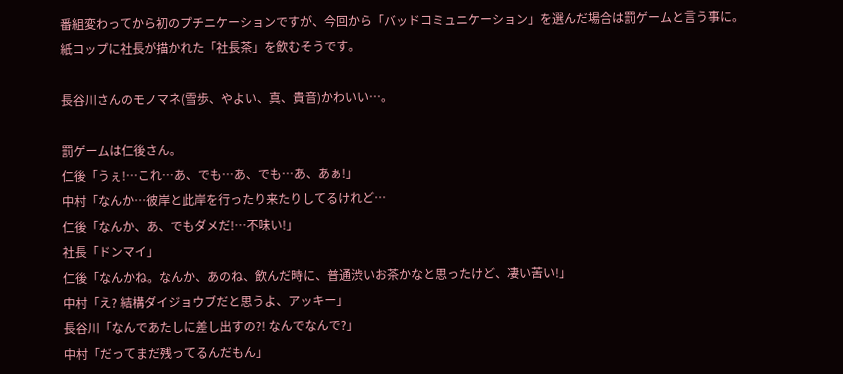番組変わってから初のプチニケーションですが、今回から「バッドコミュニケーション」を選んだ場合は罰ゲームと言う事に。
紙コップに社長が描かれた「社長茶」を飲むそうです。

長谷川さんのモノマネ(雪歩、やよい、真、貴音)かわいい…。

罰ゲームは仁後さん。
仁後「うぇ!…これ…あ、でも…あ、でも…あ、あぁ!」
中村「なんか…彼岸と此岸を行ったり来たりしてるけれど…
仁後「なんか、あ、でもダメだ!…不味い!」
社長「ドンマイ」
仁後「なんかね。なんか、あのね、飲んだ時に、普通渋いお茶かなと思ったけど、凄い苦い!」
中村「え? 結構ダイジョウブだと思うよ、アッキー」
長谷川「なんであたしに差し出すの?! なんでなんで?」
中村「だってまだ残ってるんだもん」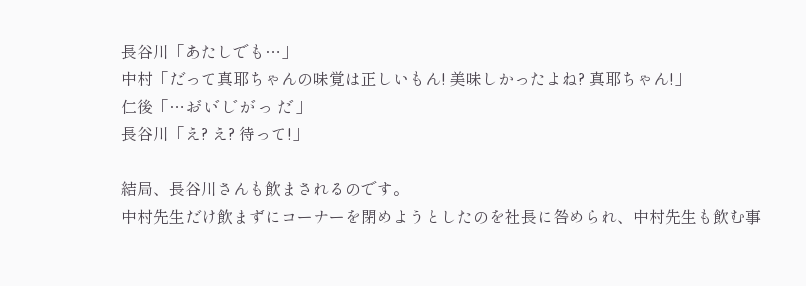長谷川「あたしでも…」
中村「だって真耶ちゃんの味覚は正しいもん! 美味しかったよね? 真耶ちゃん!」
仁後「…お゛い゛し゛か゛っ た゛」
長谷川「え? え? 待って!」

結局、長谷川さんも飲まされるのです。
中村先生だけ飲まずにコーナーを閉めようとしたのを社長に咎められ、中村先生も飲む事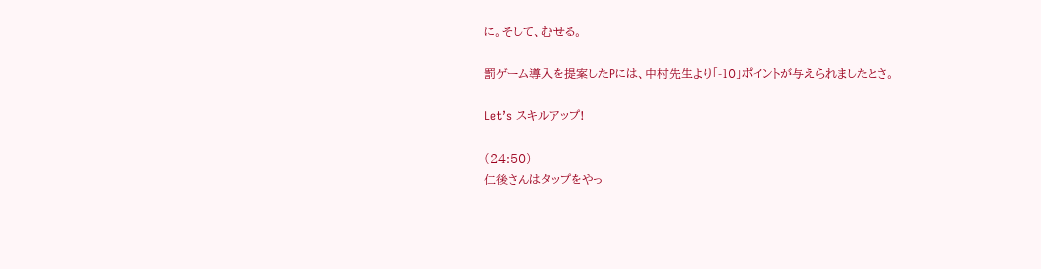に。そして、むせる。

罰ゲーム導入を提案したPには、中村先生より「-10」ポイントが与えられましたとさ。

Let’s スキルアップ!

(24:50)
仁後さんはタップをやっ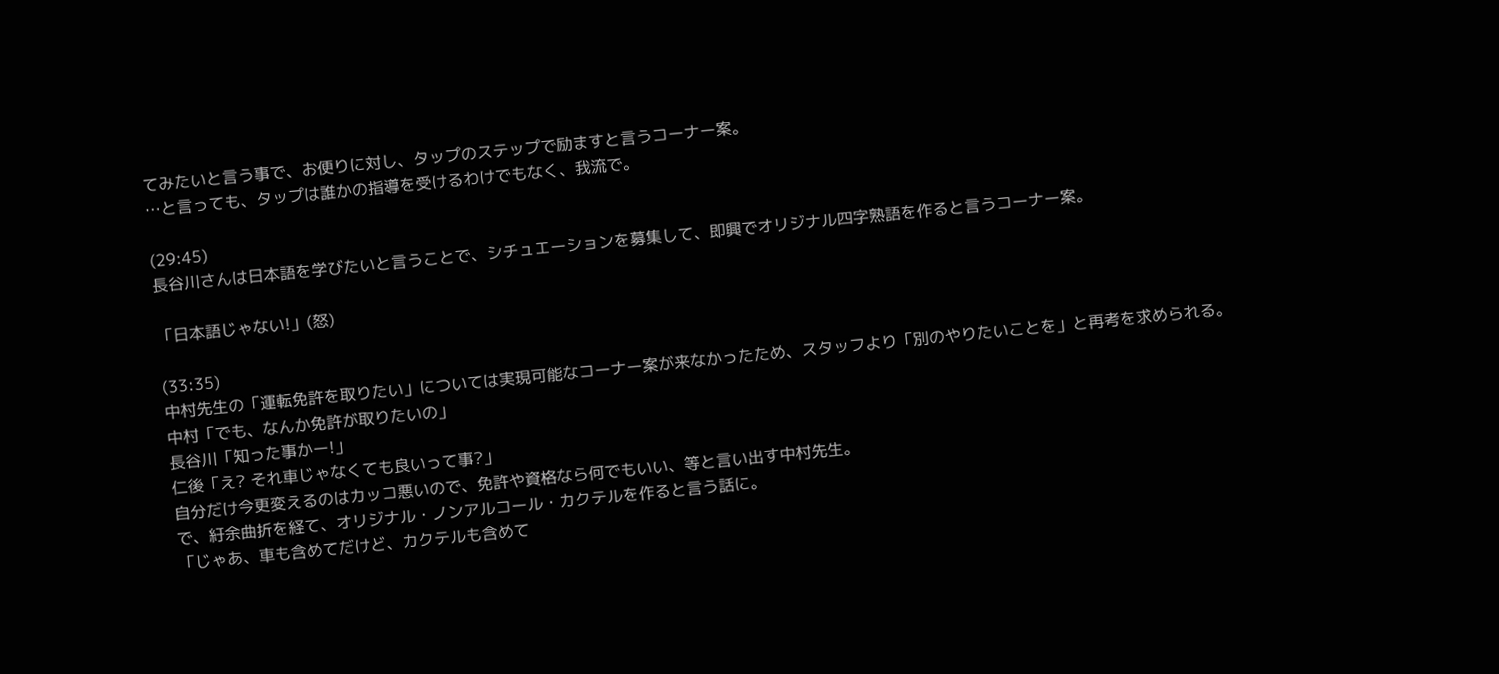てみたいと言う事で、お便りに対し、タップのステップで励ますと言うコーナー案。
…と言っても、タップは誰かの指導を受けるわけでもなく、我流で。

(29:45)
長谷川さんは日本語を学びたいと言うことで、シチュエーションを募集して、即興でオリジナル四字熟語を作ると言うコーナー案。

「日本語じゃない!」(怒)

(33:35)
中村先生の「運転免許を取りたい」については実現可能なコーナー案が来なかったため、スタッフより「別のやりたいことを」と再考を求められる。
中村「でも、なんか免許が取りたいの」
長谷川「知った事かー!」
仁後「え? それ車じゃなくても良いって事?」
自分だけ今更変えるのはカッコ悪いので、免許や資格なら何でもいい、等と言い出す中村先生。
で、紆余曲折を経て、オリジナル・ノンアルコール・カクテルを作ると言う話に。
「じゃあ、車も含めてだけど、カクテルも含めて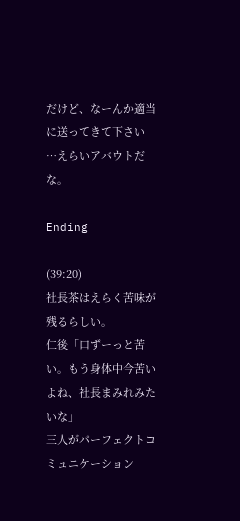だけど、なーんか適当に送ってきて下さい
…えらいアバウトだな。

Ending

(39:20)
社長茶はえらく苦味が残るらしい。
仁後「口ずーっと苦い。もう身体中今苦いよね、社長まみれみたいな」
三人がパーフェクトコミュニケーション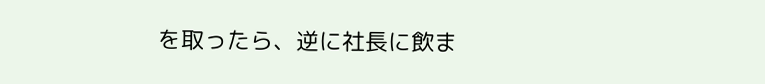を取ったら、逆に社長に飲ま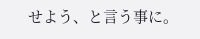せよう、と言う事に。